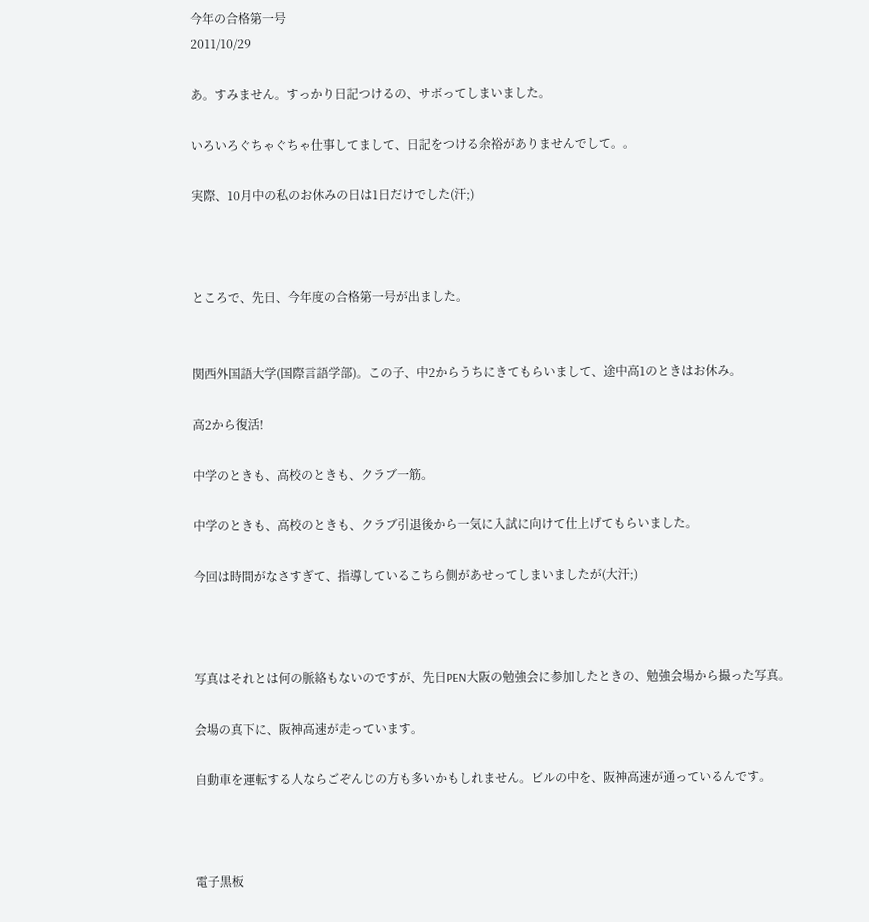今年の合格第一号
2011/10/29

あ。すみません。すっかり日記つけるの、サボってしまいました。

いろいろぐちゃぐちゃ仕事してまして、日記をつける余裕がありませんでして。。

実際、10月中の私のお休みの日は1日だけでした(汗;)



ところで、先日、今年度の合格第一号が出ました。


関西外国語大学(国際言語学部)。この子、中2からうちにきてもらいまして、途中高1のときはお休み。

高2から復活!

中学のときも、高校のときも、クラブ一筋。

中学のときも、高校のときも、クラブ引退後から一気に入試に向けて仕上げてもらいました。

今回は時間がなさすぎて、指導しているこちら側があせってしまいましたが(大汗;)



写真はそれとは何の脈絡もないのですが、先日PEN大阪の勉強会に参加したときの、勉強会場から撮った写真。

会場の真下に、阪神高速が走っています。

自動車を運転する人ならごぞんじの方も多いかもしれません。ビルの中を、阪神高速が通っているんです。



電子黒板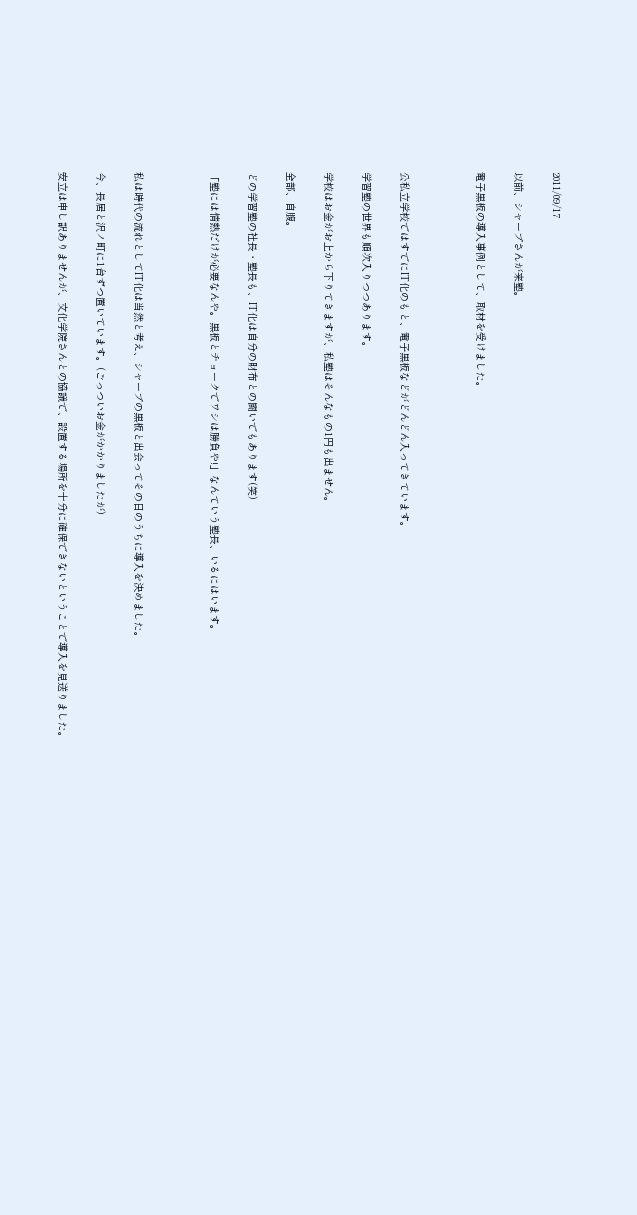2011/09/17

以前、シャープさんが来塾。

電子黒板の導入事例として、取材を受けました。



公私立学校ではすでにIT化のもと、電子黒板などがどんどん入ってきています。

学習塾の世界も順次入りつつあります。

学校はお金がお上から下りてきますが、私塾はそんなもの1円も出ません。

全部、自腹。

どの学習塾の社長・塾長も、IT化は自分の財布との闘いでもあります(笑)

「塾には情熱だけが必要なんや。黒板とチョークでワシは勝負や!」なんていう塾長、いるにはいます。



私は時代の流れとしてIT化は当然と考え、シャープの黒板と出会ってその日のうちに導入を決めました。

今、長居と沢ノ町に1台ずつ置いています。(ごっついお金がかかりましたが)

安立は申し訳ありませんが、文化学院さんとの協議で、設置する場所を十分に確保できないということで導入を見送りました。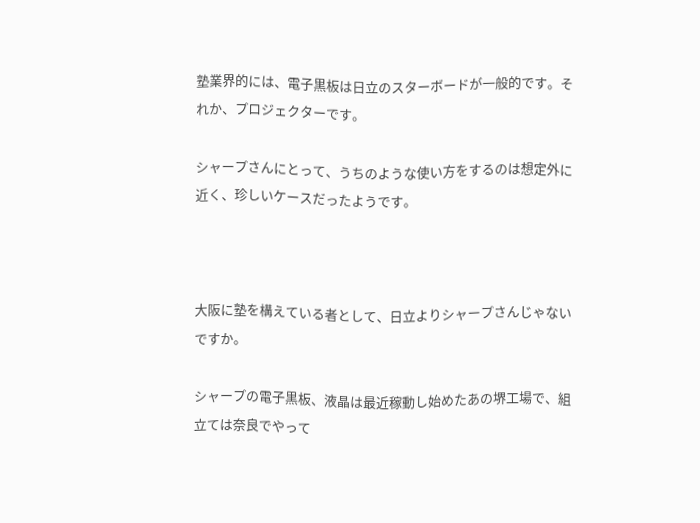塾業界的には、電子黒板は日立のスターボードが一般的です。それか、プロジェクターです。

シャープさんにとって、うちのような使い方をするのは想定外に近く、珍しいケースだったようです。



大阪に塾を構えている者として、日立よりシャープさんじゃないですか。

シャープの電子黒板、液晶は最近稼動し始めたあの堺工場で、組立ては奈良でやって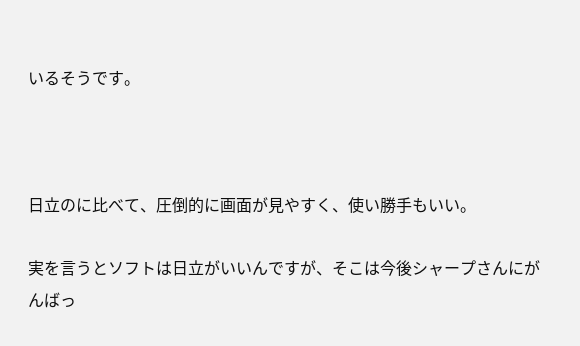いるそうです。



日立のに比べて、圧倒的に画面が見やすく、使い勝手もいい。

実を言うとソフトは日立がいいんですが、そこは今後シャープさんにがんばっ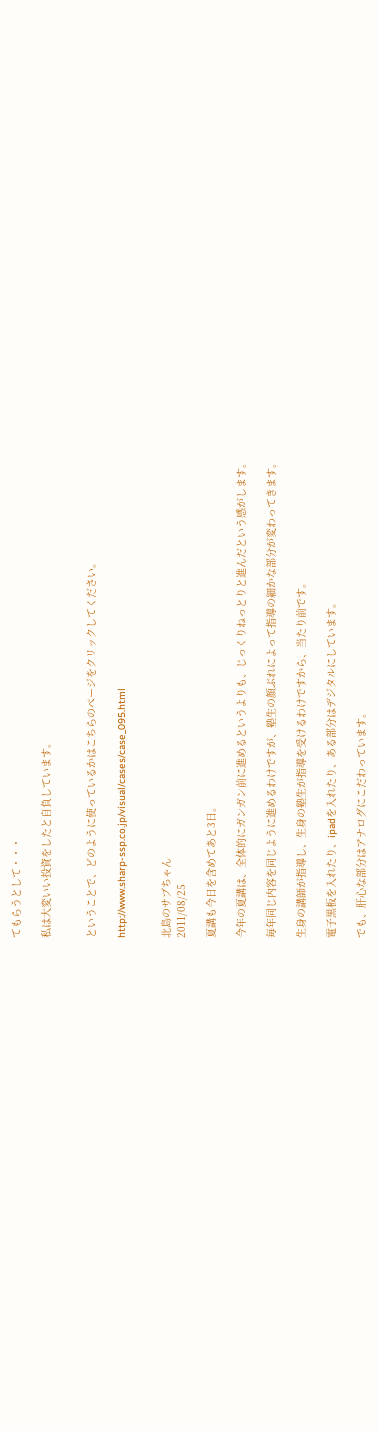てもらうとして・・・

私は大変いい投資をしたと自負しています。


ということで、どのように使っているかはこちらのページをクリックしてください。

http://www.sharp-ssp.co.jp/visual/cases/case_095.html


北島のサブちゃん
2011/08/25

夏講も今日を含めてあと3日。

今年の夏講は、全体的にガンガン前に進めるというよりも、じっくりねっとりと進んだという感がします。

毎年同じ内容を同じように進めるわけですが、塾生の顔ぶれによって指導の細かな部分が変わってきます。

生身の講師が指導し、生身の塾生が指導を受けるわけですから、当たり前です。

電子黒板を入れたり、ipadを入れたり、ある部分はデジタルにしています。

でも、肝心な部分はアナログにこだわっています。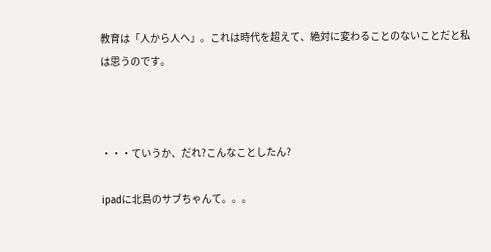教育は「人から人へ」。これは時代を超えて、絶対に変わることのないことだと私は思うのです。



・・・ていうか、だれ?こんなことしたん?

ipadに北島のサブちゃんて。。。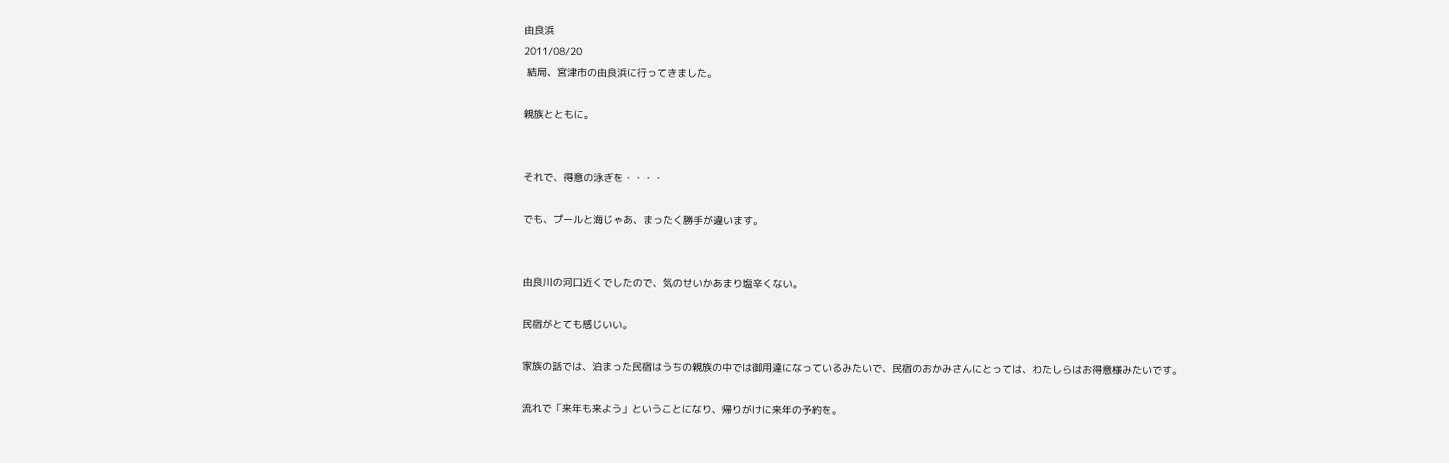由良浜
2011/08/20
 結局、宮津市の由良浜に行ってきました。

親族とともに。


それで、得意の泳ぎを・・・・

でも、プールと海じゃあ、まったく勝手が違います。


由良川の河口近くでしたので、気のせいかあまり塩辛くない。

民宿がとても感じいい。

家族の話では、泊まった民宿はうちの親族の中では御用達になっているみたいで、民宿のおかみさんにとっては、わたしらはお得意様みたいです。

流れで「来年も来よう」ということになり、帰りがけに来年の予約を。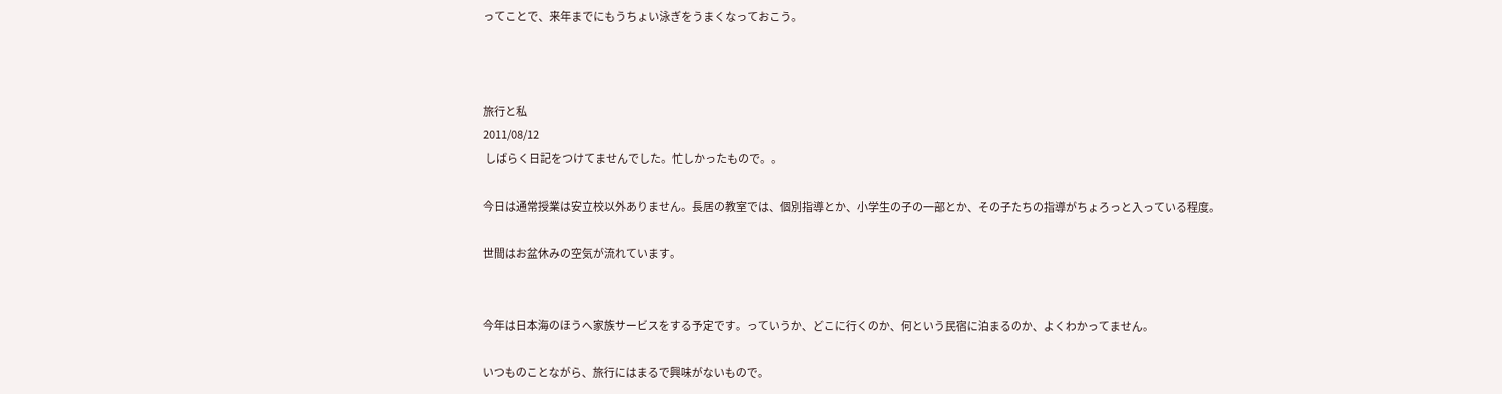ってことで、来年までにもうちょい泳ぎをうまくなっておこう。



旅行と私
2011/08/12
 しばらく日記をつけてませんでした。忙しかったもので。。

今日は通常授業は安立校以外ありません。長居の教室では、個別指導とか、小学生の子の一部とか、その子たちの指導がちょろっと入っている程度。

世間はお盆休みの空気が流れています。


今年は日本海のほうへ家族サービスをする予定です。っていうか、どこに行くのか、何という民宿に泊まるのか、よくわかってません。

いつものことながら、旅行にはまるで興味がないもので。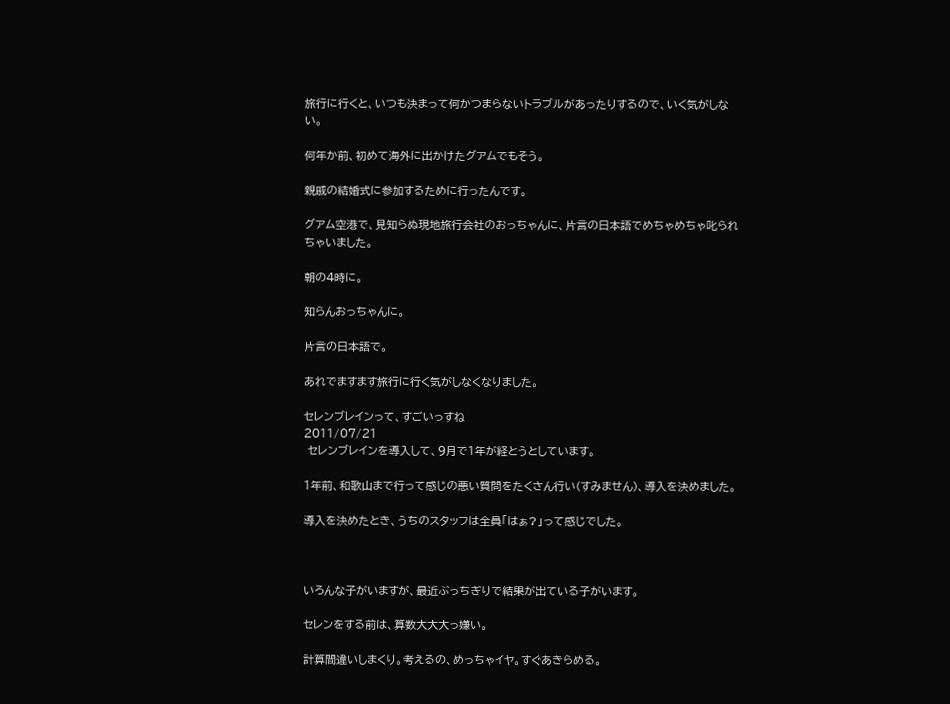旅行に行くと、いつも決まって何かつまらないトラブルがあったりするので、いく気がしない。

何年か前、初めて海外に出かけたグアムでもそう。

親戚の結婚式に参加するために行ったんです。

グアム空港で、見知らぬ現地旅行会社のおっちゃんに、片言の日本語でめちゃめちゃ叱られちゃいました。

朝の4時に。

知らんおっちゃんに。

片言の日本語で。

あれでますます旅行に行く気がしなくなりました。

セレンブレインって、すごいっすね
2011/07/21
 セレンブレインを導入して、9月で1年が経とうとしています。

1年前、和歌山まで行って感じの悪い質問をたくさん行い(すみません)、導入を決めました。

導入を決めたとき、うちのスタッフは全員「はぁ?」って感じでした。



いろんな子がいますが、最近ぶっちぎりで結果が出ている子がいます。

セレンをする前は、算数大大大っ嫌い。

計算間違いしまくり。考えるの、めっちゃイヤ。すぐあきらめる。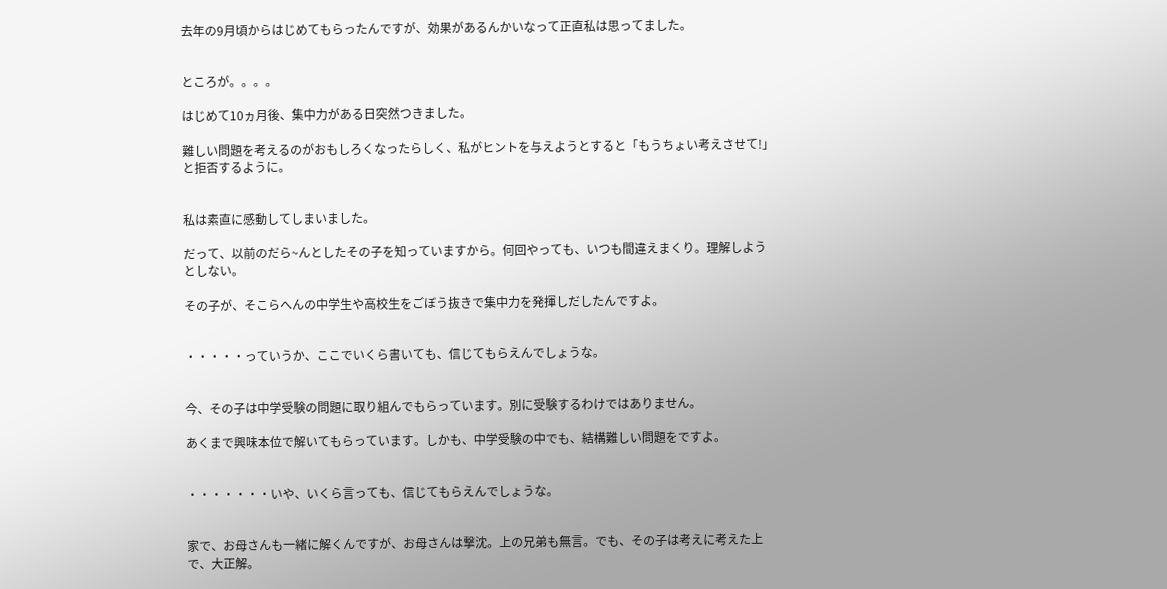去年の9月頃からはじめてもらったんですが、効果があるんかいなって正直私は思ってました。


ところが。。。。

はじめて10ヵ月後、集中力がある日突然つきました。

難しい問題を考えるのがおもしろくなったらしく、私がヒントを与えようとすると「もうちょい考えさせて!」と拒否するように。


私は素直に感動してしまいました。

だって、以前のだら~んとしたその子を知っていますから。何回やっても、いつも間違えまくり。理解しようとしない。

その子が、そこらへんの中学生や高校生をごぼう抜きで集中力を発揮しだしたんですよ。


・・・・・っていうか、ここでいくら書いても、信じてもらえんでしょうな。


今、その子は中学受験の問題に取り組んでもらっています。別に受験するわけではありません。

あくまで興味本位で解いてもらっています。しかも、中学受験の中でも、結構難しい問題をですよ。


・・・・・・・いや、いくら言っても、信じてもらえんでしょうな。


家で、お母さんも一緒に解くんですが、お母さんは撃沈。上の兄弟も無言。でも、その子は考えに考えた上で、大正解。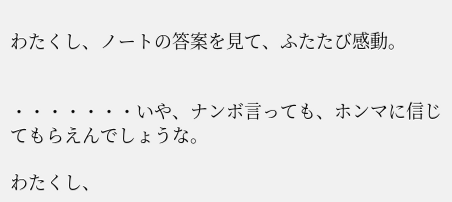わたくし、ノートの答案を見て、ふたたび感動。


・・・・・・・いや、ナンボ言っても、ホンマに信じてもらえんでしょうな。

わたくし、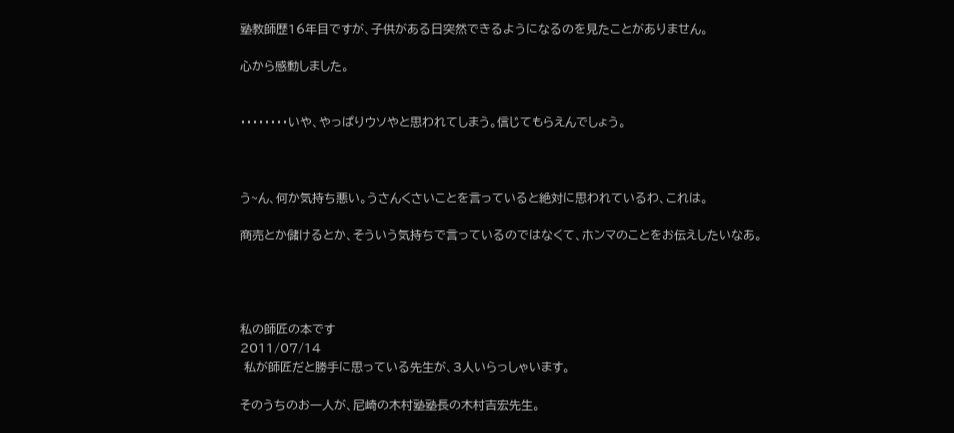塾教師歴16年目ですが、子供がある日突然できるようになるのを見たことがありません。

心から感動しました。


・・・・・・・・いや、やっぱりウソやと思われてしまう。信じてもらえんでしょう。



う~ん、何か気持ち悪い。うさんくさいことを言っていると絶対に思われているわ、これは。

商売とか儲けるとか、そういう気持ちで言っているのではなくて、ホンマのことをお伝えしたいなあ。




私の師匠の本です
2011/07/14
 私が師匠だと勝手に思っている先生が、3人いらっしゃいます。

そのうちのお一人が、尼崎の木村塾塾長の木村吉宏先生。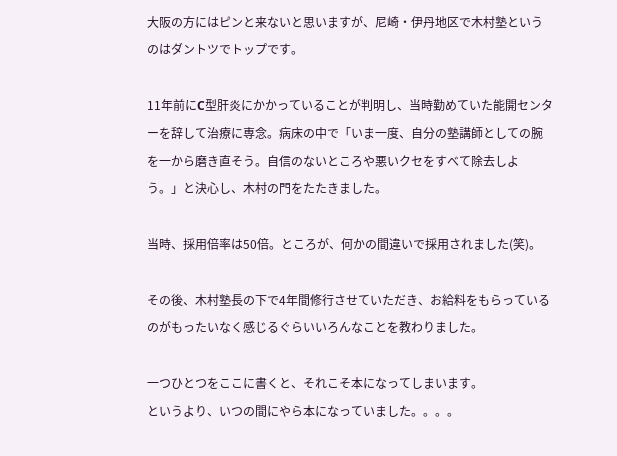大阪の方にはピンと来ないと思いますが、尼崎・伊丹地区で木村塾というのはダントツでトップです。

11年前にC型肝炎にかかっていることが判明し、当時勤めていた能開センターを辞して治療に専念。病床の中で「いま一度、自分の塾講師としての腕を一から磨き直そう。自信のないところや悪いクセをすべて除去しよう。」と決心し、木村の門をたたきました。

当時、採用倍率は50倍。ところが、何かの間違いで採用されました(笑)。

その後、木村塾長の下で4年間修行させていただき、お給料をもらっているのがもったいなく感じるぐらいいろんなことを教わりました。

一つひとつをここに書くと、それこそ本になってしまいます。
というより、いつの間にやら本になっていました。。。。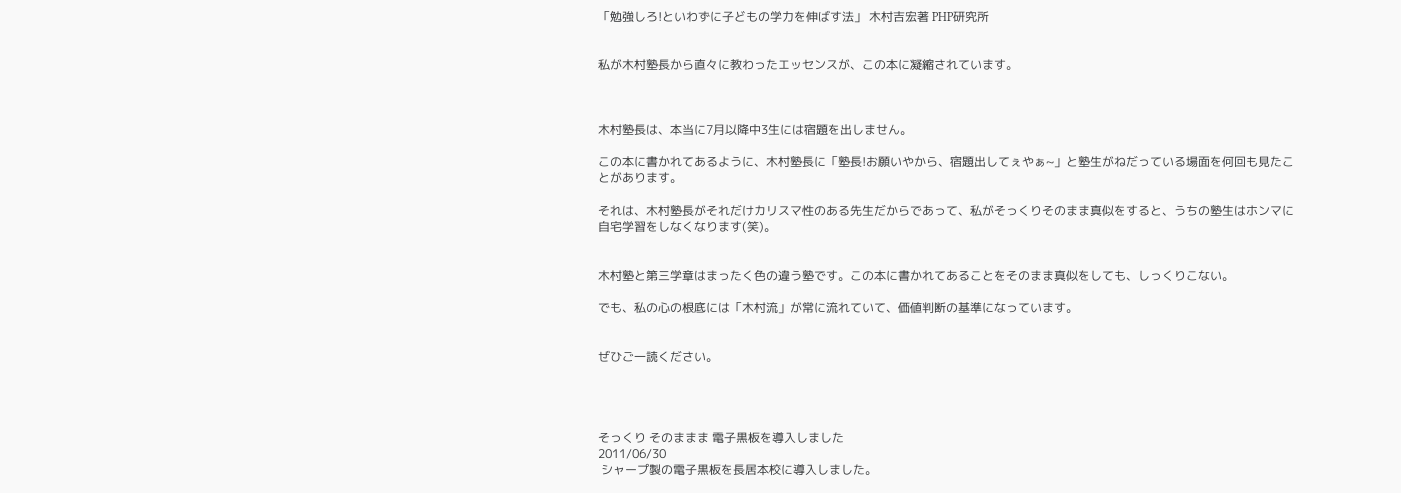「勉強しろ!といわずに子どもの学力を伸ばす法」 木村吉宏著 PHP研究所


私が木村塾長から直々に教わったエッセンスが、この本に凝縮されています。



木村塾長は、本当に7月以降中3生には宿題を出しません。

この本に書かれてあるように、木村塾長に「塾長!お願いやから、宿題出してぇやぁ~」と塾生がねだっている場面を何回も見たことがあります。

それは、木村塾長がそれだけカリスマ性のある先生だからであって、私がそっくりそのまま真似をすると、うちの塾生はホンマに自宅学習をしなくなります(笑)。


木村塾と第三学章はまったく色の違う塾です。この本に書かれてあることをそのまま真似をしても、しっくりこない。

でも、私の心の根底には「木村流」が常に流れていて、価値判断の基準になっています。


ぜひご一読ください。




そっくり そのままま 電子黒板を導入しました
2011/06/30
 シャープ製の電子黒板を長居本校に導入しました。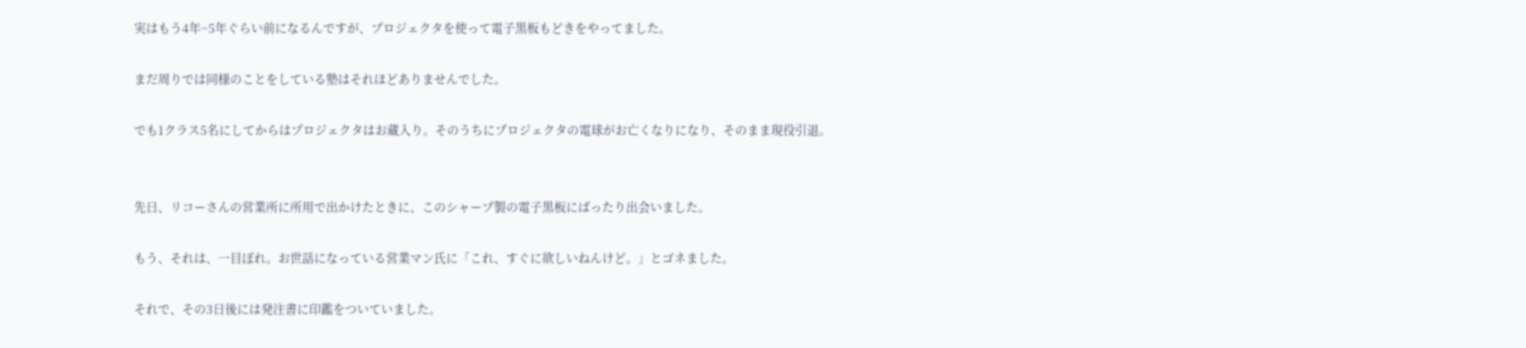実はもう4年~5年ぐらい前になるんですが、プロジェクタを使って電子黒板もどきをやってました。

まだ周りでは同様のことをしている塾はそれほどありませんでした。

でも1クラス5名にしてからはプロジェクタはお蔵入り。そのうちにプロジェクタの電球がお亡くなりになり、そのまま現役引退。


先日、リコーさんの営業所に所用で出かけたときに、このシャープ製の電子黒板にばったり出会いました。

もう、それは、一目ぼれ。お世話になっている営業マン氏に「これ、すぐに欲しいねんけど。」とゴネました。

それで、その3日後には発注書に印鑑をついていました。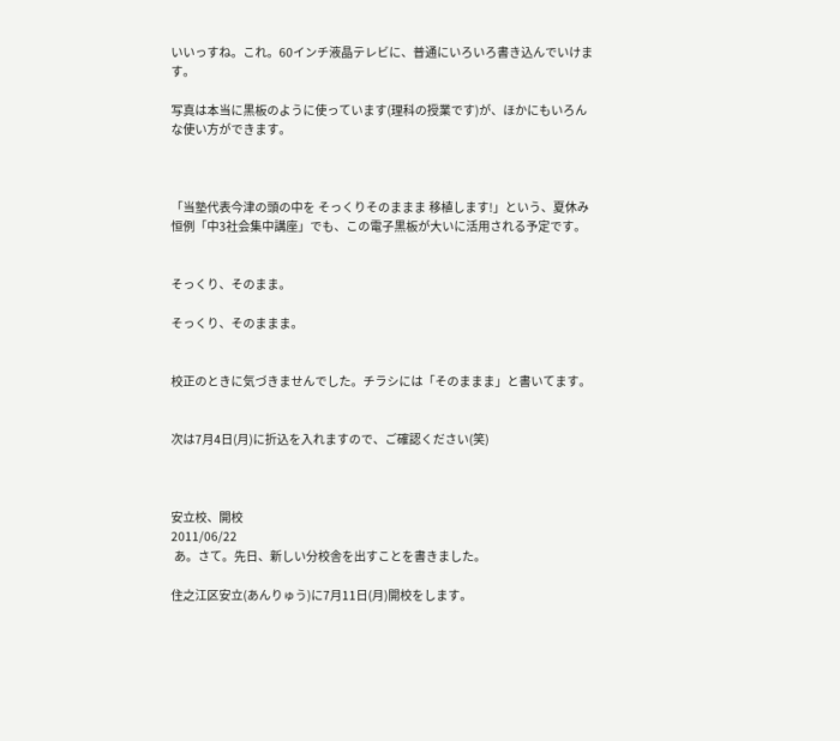いいっすね。これ。60インチ液晶テレビに、普通にいろいろ書き込んでいけます。

写真は本当に黒板のように使っています(理科の授業です)が、ほかにもいろんな使い方ができます。



「当塾代表今津の頭の中を そっくりそのままま 移植します!」という、夏休み恒例「中3社会集中講座」でも、この電子黒板が大いに活用される予定です。


そっくり、そのまま。

そっくり、そのままま。


校正のときに気づきませんでした。チラシには「そのままま」と書いてます。


次は7月4日(月)に折込を入れますので、ご確認ください(笑)



安立校、開校
2011/06/22
 あ。さて。先日、新しい分校舎を出すことを書きました。

住之江区安立(あんりゅう)に7月11日(月)開校をします。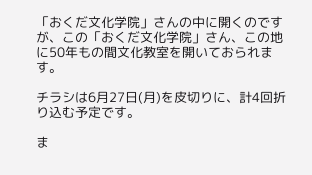「おくだ文化学院」さんの中に開くのですが、この「おくだ文化学院」さん、この地に50年もの間文化教室を開いておられます。

チラシは6月27日(月)を皮切りに、計4回折り込む予定です。

ま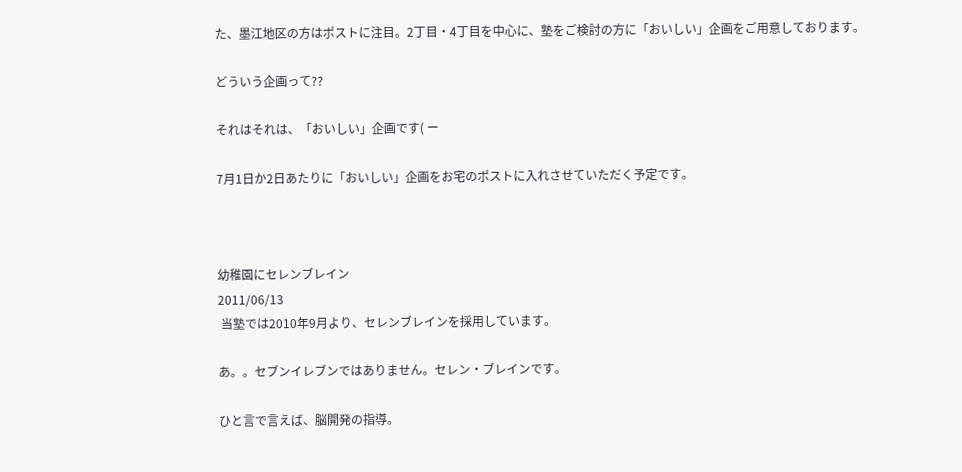た、墨江地区の方はポストに注目。2丁目・4丁目を中心に、塾をご検討の方に「おいしい」企画をご用意しております。

どういう企画って??

それはそれは、「おいしい」企画です( ー

7月1日か2日あたりに「おいしい」企画をお宅のポストに入れさせていただく予定です。



幼稚園にセレンブレイン
2011/06/13
 当塾では2010年9月より、セレンブレインを採用しています。

あ。。セブンイレブンではありません。セレン・ブレインです。

ひと言で言えば、脳開発の指導。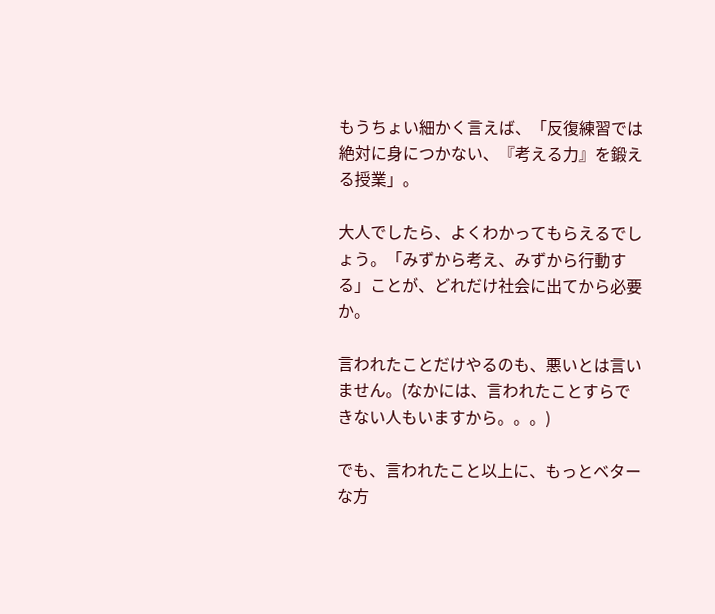もうちょい細かく言えば、「反復練習では絶対に身につかない、『考える力』を鍛える授業」。

大人でしたら、よくわかってもらえるでしょう。「みずから考え、みずから行動する」ことが、どれだけ社会に出てから必要か。

言われたことだけやるのも、悪いとは言いません。(なかには、言われたことすらできない人もいますから。。。)

でも、言われたこと以上に、もっとベターな方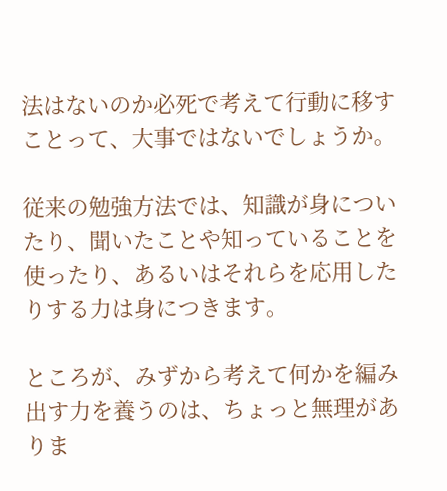法はないのか必死で考えて行動に移すことって、大事ではないでしょうか。

従来の勉強方法では、知識が身についたり、聞いたことや知っていることを使ったり、あるいはそれらを応用したりする力は身につきます。

ところが、みずから考えて何かを編み出す力を養うのは、ちょっと無理がありま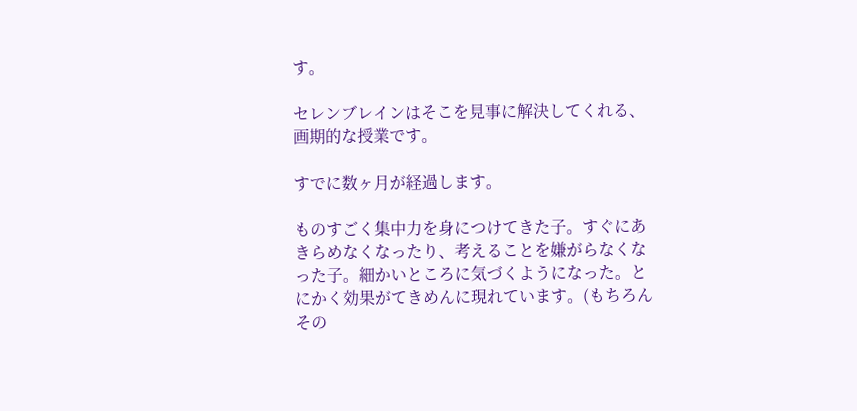す。

セレンブレインはそこを見事に解決してくれる、画期的な授業です。

すでに数ヶ月が経過します。

ものすごく集中力を身につけてきた子。すぐにあきらめなくなったり、考えることを嫌がらなくなった子。細かいところに気づくようになった。とにかく効果がてきめんに現れています。(もちろんその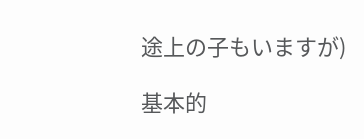途上の子もいますが)

基本的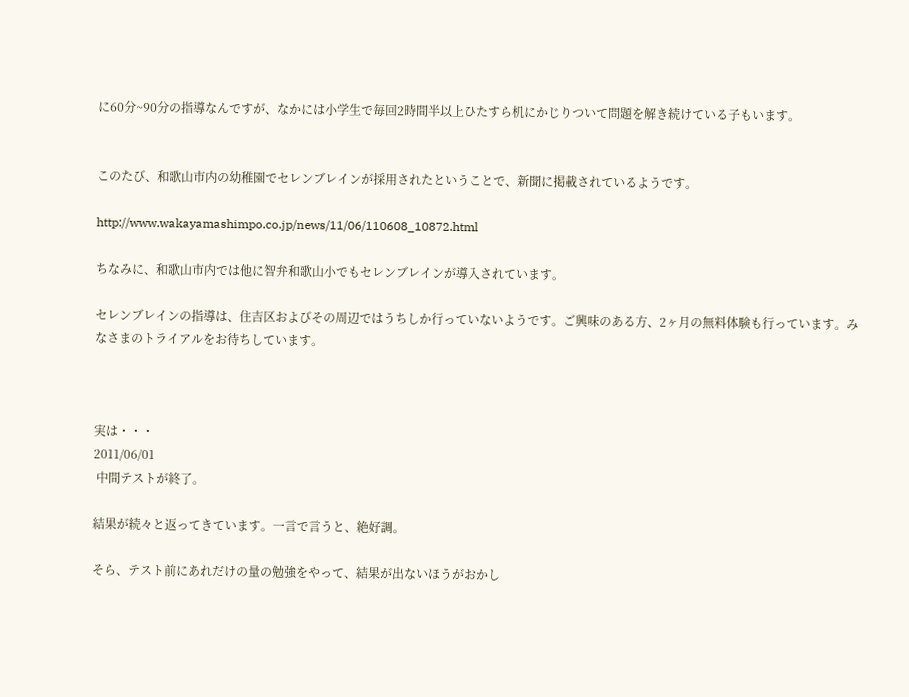に60分~90分の指導なんですが、なかには小学生で毎回2時間半以上ひたすら机にかじりついて問題を解き続けている子もいます。


このたび、和歌山市内の幼稚園でセレンブレインが採用されたということで、新聞に掲載されているようです。

http://www.wakayamashimpo.co.jp/news/11/06/110608_10872.html

ちなみに、和歌山市内では他に智弁和歌山小でもセレンブレインが導入されています。

セレンブレインの指導は、住吉区およびその周辺ではうちしか行っていないようです。ご興味のある方、2ヶ月の無料体験も行っています。みなさまのトライアルをお待ちしています。



実は・・・
2011/06/01
 中間テストが終了。

結果が続々と返ってきています。一言で言うと、絶好調。

そら、テスト前にあれだけの量の勉強をやって、結果が出ないほうがおかし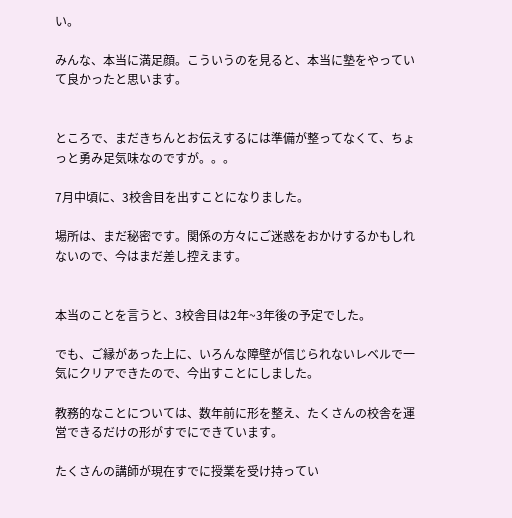い。

みんな、本当に満足顔。こういうのを見ると、本当に塾をやっていて良かったと思います。


ところで、まだきちんとお伝えするには準備が整ってなくて、ちょっと勇み足気味なのですが。。。

7月中頃に、3校舎目を出すことになりました。

場所は、まだ秘密です。関係の方々にご迷惑をおかけするかもしれないので、今はまだ差し控えます。


本当のことを言うと、3校舎目は2年~3年後の予定でした。

でも、ご縁があった上に、いろんな障壁が信じられないレベルで一気にクリアできたので、今出すことにしました。

教務的なことについては、数年前に形を整え、たくさんの校舎を運営できるだけの形がすでにできています。

たくさんの講師が現在すでに授業を受け持ってい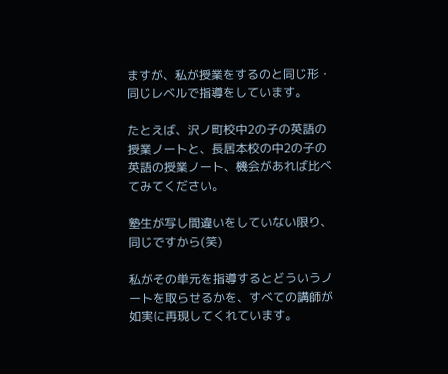ますが、私が授業をするのと同じ形・同じレベルで指導をしています。

たとえば、沢ノ町校中2の子の英語の授業ノートと、長居本校の中2の子の英語の授業ノート、機会があれば比べてみてください。

塾生が写し間違いをしていない限り、同じですから(笑)

私がその単元を指導するとどういうノートを取らせるかを、すべての講師が如実に再現してくれています。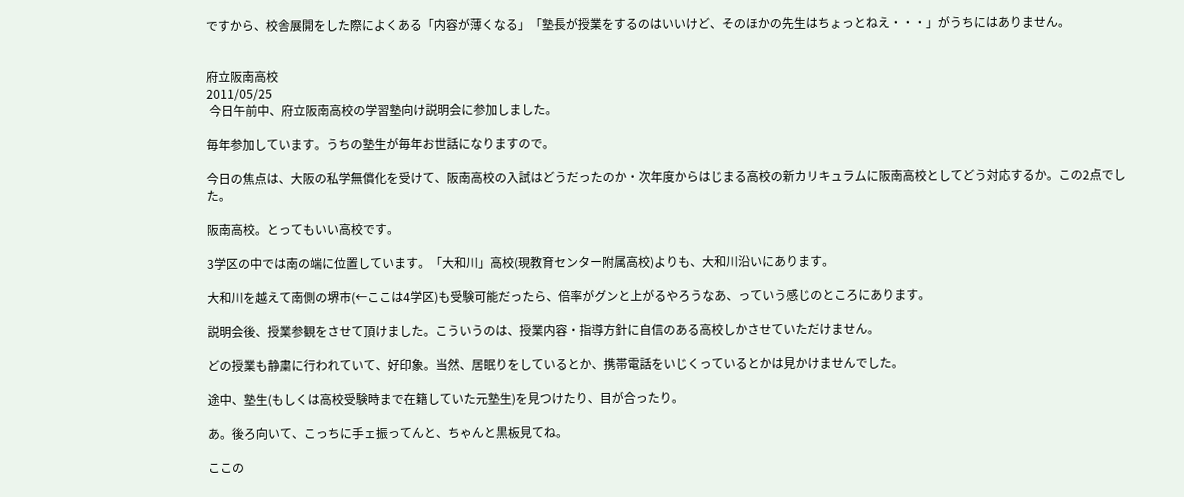ですから、校舎展開をした際によくある「内容が薄くなる」「塾長が授業をするのはいいけど、そのほかの先生はちょっとねえ・・・」がうちにはありません。


府立阪南高校
2011/05/25
 今日午前中、府立阪南高校の学習塾向け説明会に参加しました。

毎年参加しています。うちの塾生が毎年お世話になりますので。

今日の焦点は、大阪の私学無償化を受けて、阪南高校の入試はどうだったのか・次年度からはじまる高校の新カリキュラムに阪南高校としてどう対応するか。この2点でした。

阪南高校。とってもいい高校です。

3学区の中では南の端に位置しています。「大和川」高校(現教育センター附属高校)よりも、大和川沿いにあります。

大和川を越えて南側の堺市(←ここは4学区)も受験可能だったら、倍率がグンと上がるやろうなあ、っていう感じのところにあります。

説明会後、授業参観をさせて頂けました。こういうのは、授業内容・指導方針に自信のある高校しかさせていただけません。

どの授業も静粛に行われていて、好印象。当然、居眠りをしているとか、携帯電話をいじくっているとかは見かけませんでした。

途中、塾生(もしくは高校受験時まで在籍していた元塾生)を見つけたり、目が合ったり。

あ。後ろ向いて、こっちに手ェ振ってんと、ちゃんと黒板見てね。

ここの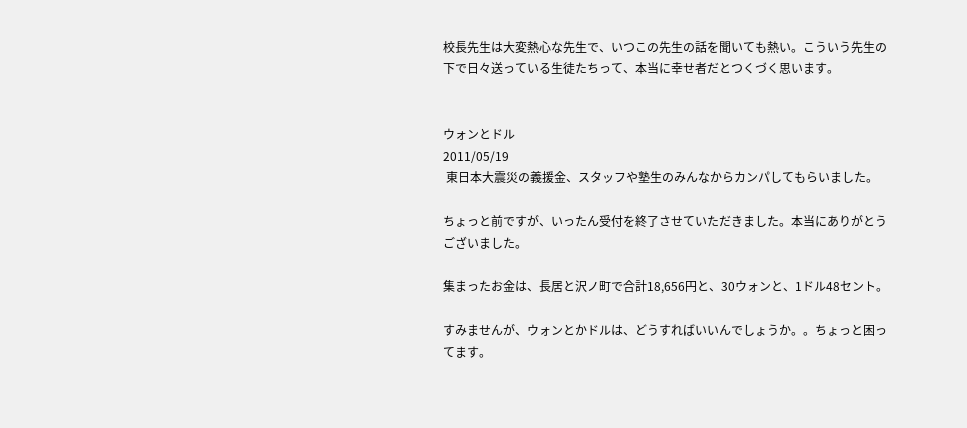校長先生は大変熱心な先生で、いつこの先生の話を聞いても熱い。こういう先生の下で日々送っている生徒たちって、本当に幸せ者だとつくづく思います。


ウォンとドル
2011/05/19
 東日本大震災の義援金、スタッフや塾生のみんなからカンパしてもらいました。

ちょっと前ですが、いったん受付を終了させていただきました。本当にありがとうございました。

集まったお金は、長居と沢ノ町で合計18,656円と、30ウォンと、1ドル48セント。

すみませんが、ウォンとかドルは、どうすればいいんでしょうか。。ちょっと困ってます。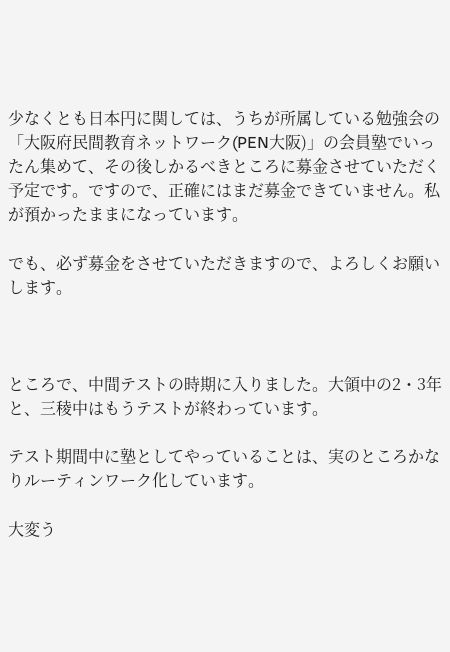少なくとも日本円に関しては、うちが所属している勉強会の「大阪府民間教育ネットワーク(PEN大阪)」の会員塾でいったん集めて、その後しかるべきところに募金させていただく予定です。ですので、正確にはまだ募金できていません。私が預かったままになっています。

でも、必ず募金をさせていただきますので、よろしくお願いします。



ところで、中間テストの時期に入りました。大領中の2・3年と、三稜中はもうテストが終わっています。

テスト期間中に塾としてやっていることは、実のところかなりルーティンワーク化しています。

大変う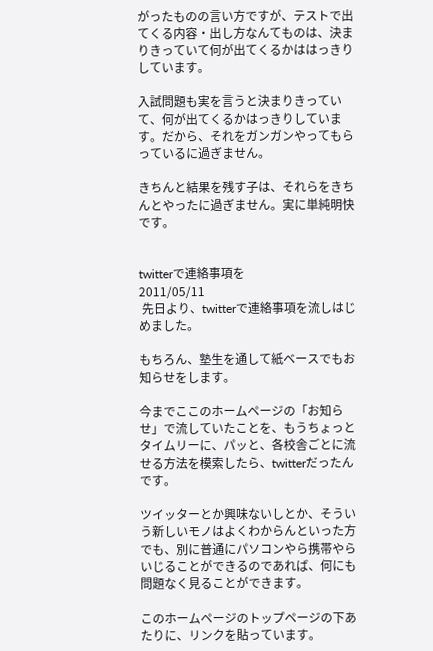がったものの言い方ですが、テストで出てくる内容・出し方なんてものは、決まりきっていて何が出てくるかははっきりしています。

入試問題も実を言うと決まりきっていて、何が出てくるかはっきりしています。だから、それをガンガンやってもらっているに過ぎません。

きちんと結果を残す子は、それらをきちんとやったに過ぎません。実に単純明快です。


twitterで連絡事項を
2011/05/11
 先日より、twitterで連絡事項を流しはじめました。

もちろん、塾生を通して紙ベースでもお知らせをします。

今までここのホームページの「お知らせ」で流していたことを、もうちょっとタイムリーに、パッと、各校舎ごとに流せる方法を模索したら、twitterだったんです。

ツイッターとか興味ないしとか、そういう新しいモノはよくわからんといった方でも、別に普通にパソコンやら携帯やらいじることができるのであれば、何にも問題なく見ることができます。

このホームページのトップページの下あたりに、リンクを貼っています。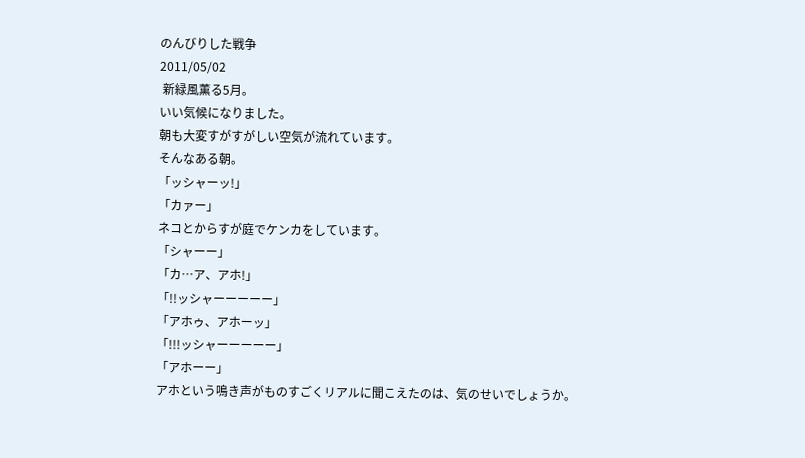のんびりした戦争
2011/05/02
 新緑風薫る5月。
いい気候になりました。
朝も大変すがすがしい空気が流れています。
そんなある朝。
「ッシャーッ!」
「カァー」
ネコとからすが庭でケンカをしています。
「シャーー」
「カ…ア、アホ!」
「!!ッシャーーーーー」
「アホゥ、アホーッ」
「!!!ッシャーーーーー」
「アホーー」
アホという鳴き声がものすごくリアルに聞こえたのは、気のせいでしょうか。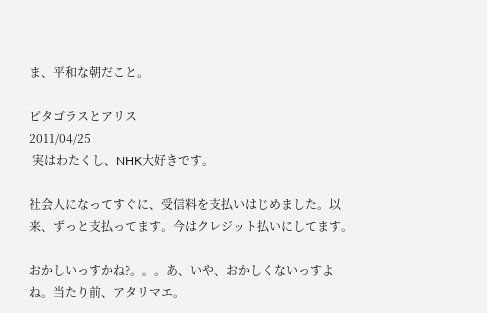ま、平和な朝だこと。

ピタゴラスとアリス
2011/04/25
 実はわたくし、NHK大好きです。

社会人になってすぐに、受信料を支払いはじめました。以来、ずっと支払ってます。今はクレジット払いにしてます。

おかしいっすかね?。。。あ、いや、おかしくないっすよね。当たり前、アタリマエ。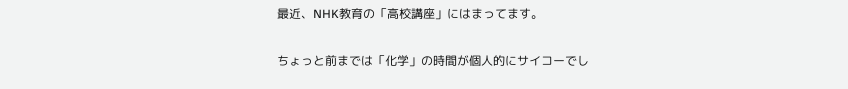最近、NHK教育の「高校講座」にはまってます。

ちょっと前までは「化学」の時間が個人的にサイコーでし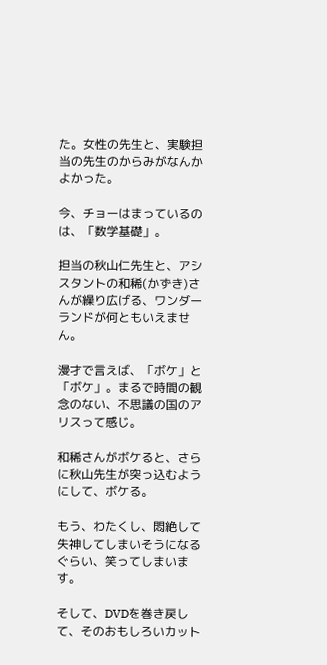た。女性の先生と、実験担当の先生のからみがなんかよかった。

今、チョーはまっているのは、「数学基礎」。

担当の秋山仁先生と、アシスタントの和稀(かずき)さんが繰り広げる、ワンダーランドが何ともいえません。

漫才で言えば、「ボケ」と「ボケ」。まるで時間の観念のない、不思議の国のアリスって感じ。

和稀さんがボケると、さらに秋山先生が突っ込むようにして、ボケる。

もう、わたくし、悶絶して失神してしまいそうになるぐらい、笑ってしまいます。

そして、DVDを巻き戻して、そのおもしろいカット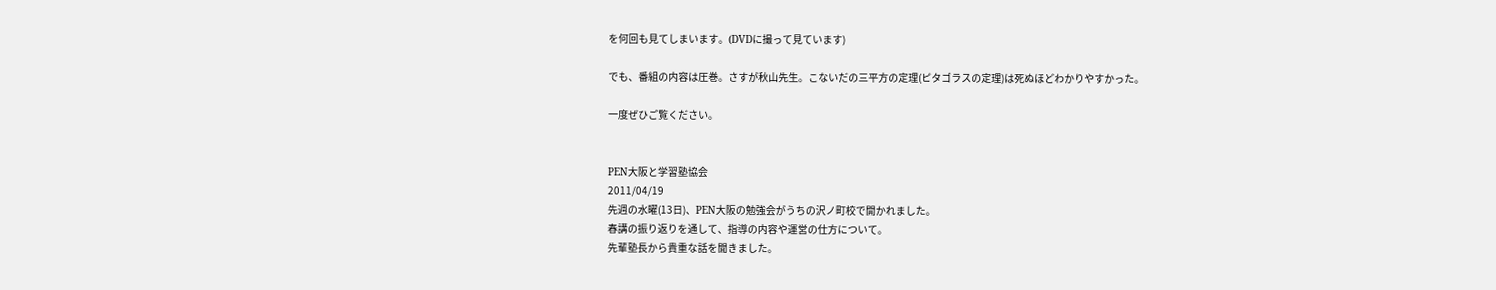を何回も見てしまいます。(DVDに撮って見ています)

でも、番組の内容は圧巻。さすが秋山先生。こないだの三平方の定理(ピタゴラスの定理)は死ぬほどわかりやすかった。

一度ぜひご覧ください。


PEN大阪と学習塾協会
2011/04/19
先週の水曜(13日)、PEN大阪の勉強会がうちの沢ノ町校で開かれました。
春講の振り返りを通して、指導の内容や運営の仕方について。
先輩塾長から貴重な話を聞きました。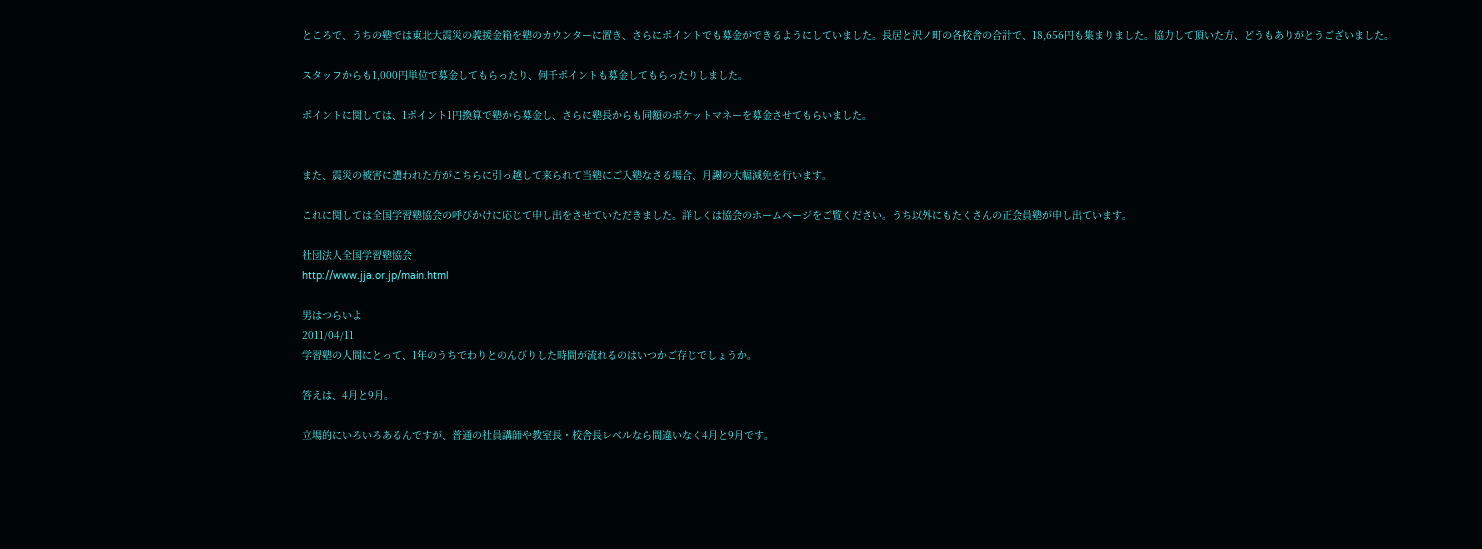ところで、うちの塾では東北大震災の義援金箱を塾のカウンターに置き、さらにポイントでも募金ができるようにしていました。長居と沢ノ町の各校舎の合計で、18,656円も集まりました。協力して頂いた方、どうもありがとうございました。

スタッフからも1,000円単位で募金してもらったり、何千ポイントも募金してもらったりしました。

ポイントに関しては、1ポイント1円換算で塾から募金し、さらに塾長からも同額のポケットマネーを募金させてもらいました。


また、震災の被害に遭われた方がこちらに引っ越して来られて当塾にご入塾なさる場合、月謝の大幅減免を行います。

これに関しては全国学習塾協会の呼びかけに応じて申し出をさせていただきました。詳しくは協会のホームページをご覧ください。うち以外にもたくさんの正会員塾が申し出ています。

社団法人全国学習塾協会
http://www.jja.or.jp/main.html

男はつらいよ
2011/04/11
学習塾の人間にとって、1年のうちでわりとのんびりした時間が流れるのはいつかご存じでしょうか。

答えは、4月と9月。

立場的にいろいろあるんですが、普通の社員講師や教室長・校舎長レベルなら間違いなく4月と9月です。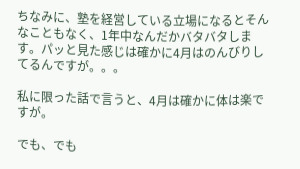ちなみに、塾を経営している立場になるとそんなこともなく、1年中なんだかバタバタします。パッと見た感じは確かに4月はのんびりしてるんですが。。。

私に限った話で言うと、4月は確かに体は楽ですが。

でも、でも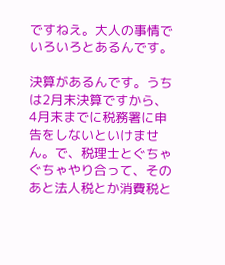ですねえ。大人の事情でいろいろとあるんです。

決算があるんです。うちは2月末決算ですから、4月末までに税務署に申告をしないといけません。で、税理士とぐちゃぐちゃやり合って、そのあと法人税とか消費税と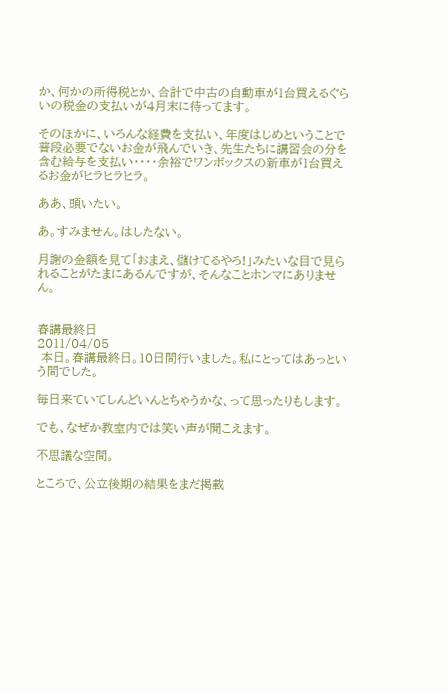か、何かの所得税とか、合計で中古の自動車が1台買えるぐらいの税金の支払いが4月末に待ってます。

そのほかに、いろんな経費を支払い、年度はじめということで普段必要でないお金が飛んでいき、先生たちに講習会の分を含む給与を支払い・・・・余裕でワンボックスの新車が1台買えるお金がヒラヒラヒラ。

ああ、頭いたい。

あ。すみません。はしたない。

月謝の金額を見て「おまえ、儲けてるやろ!」みたいな目で見られることがたまにあるんですが、そんなことホンマにありません。


春講最終日
2011/04/05
 本日。春講最終日。10日間行いました。私にとってはあっという間でした。

毎日来ていてしんどいんとちゃうかな、って思ったりもします。

でも、なぜか教室内では笑い声が聞こえます。

不思議な空間。

ところで、公立後期の結果をまだ掲載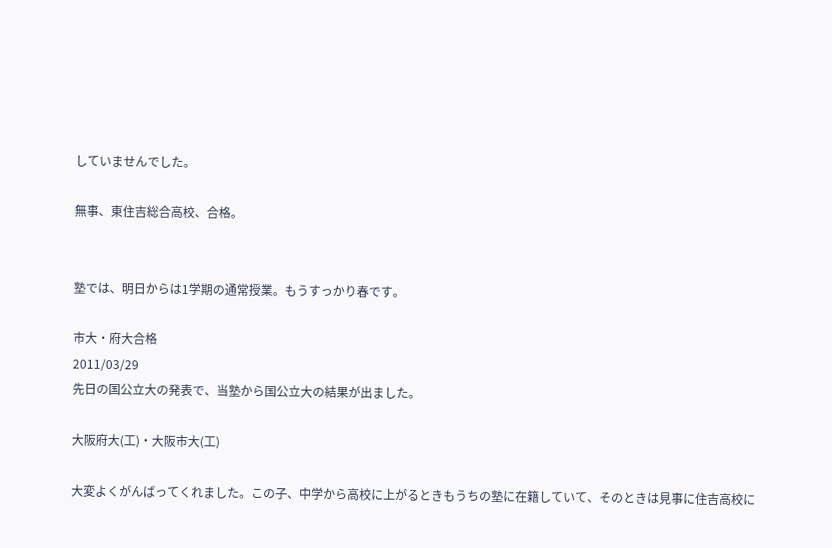していませんでした。

無事、東住吉総合高校、合格。


塾では、明日からは1学期の通常授業。もうすっかり春です。

市大・府大合格
2011/03/29
先日の国公立大の発表で、当塾から国公立大の結果が出ました。

大阪府大(工)・大阪市大(工)

大変よくがんばってくれました。この子、中学から高校に上がるときもうちの塾に在籍していて、そのときは見事に住吉高校に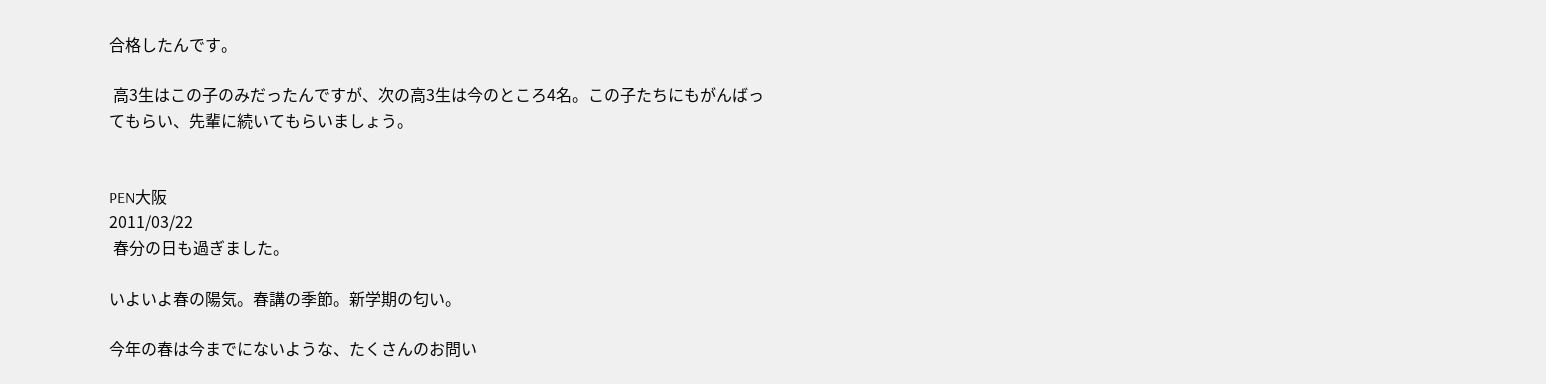合格したんです。

 高3生はこの子のみだったんですが、次の高3生は今のところ4名。この子たちにもがんばってもらい、先輩に続いてもらいましょう。


PEN大阪
2011/03/22
 春分の日も過ぎました。

いよいよ春の陽気。春講の季節。新学期の匂い。

今年の春は今までにないような、たくさんのお問い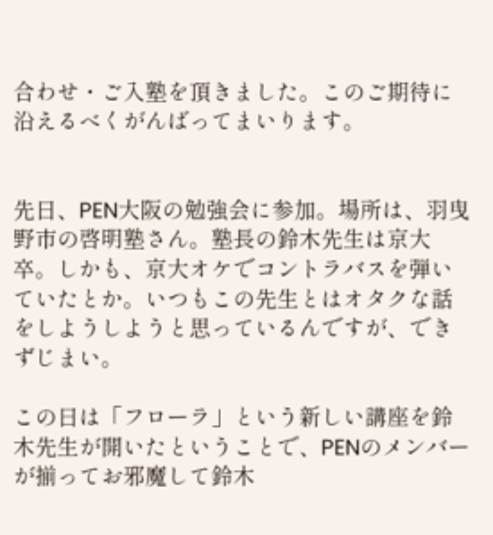合わせ・ご入塾を頂きました。このご期待に沿えるべくがんばってまいります。


先日、PEN大阪の勉強会に参加。場所は、羽曳野市の啓明塾さん。塾長の鈴木先生は京大卒。しかも、京大オケでコントラバスを弾いていたとか。いつもこの先生とはオタクな話をしようしようと思っているんですが、できずじまい。

この日は「フローラ」という新しい講座を鈴木先生が開いたということで、PENのメンバーが揃ってお邪魔して鈴木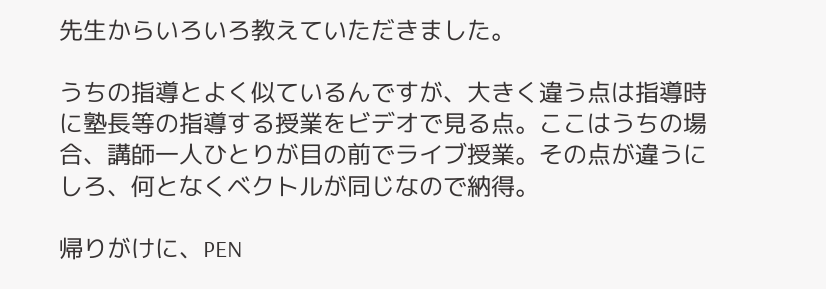先生からいろいろ教えていただきました。

うちの指導とよく似ているんですが、大きく違う点は指導時に塾長等の指導する授業をビデオで見る点。ここはうちの場合、講師一人ひとりが目の前でライブ授業。その点が違うにしろ、何となくベクトルが同じなので納得。

帰りがけに、PEN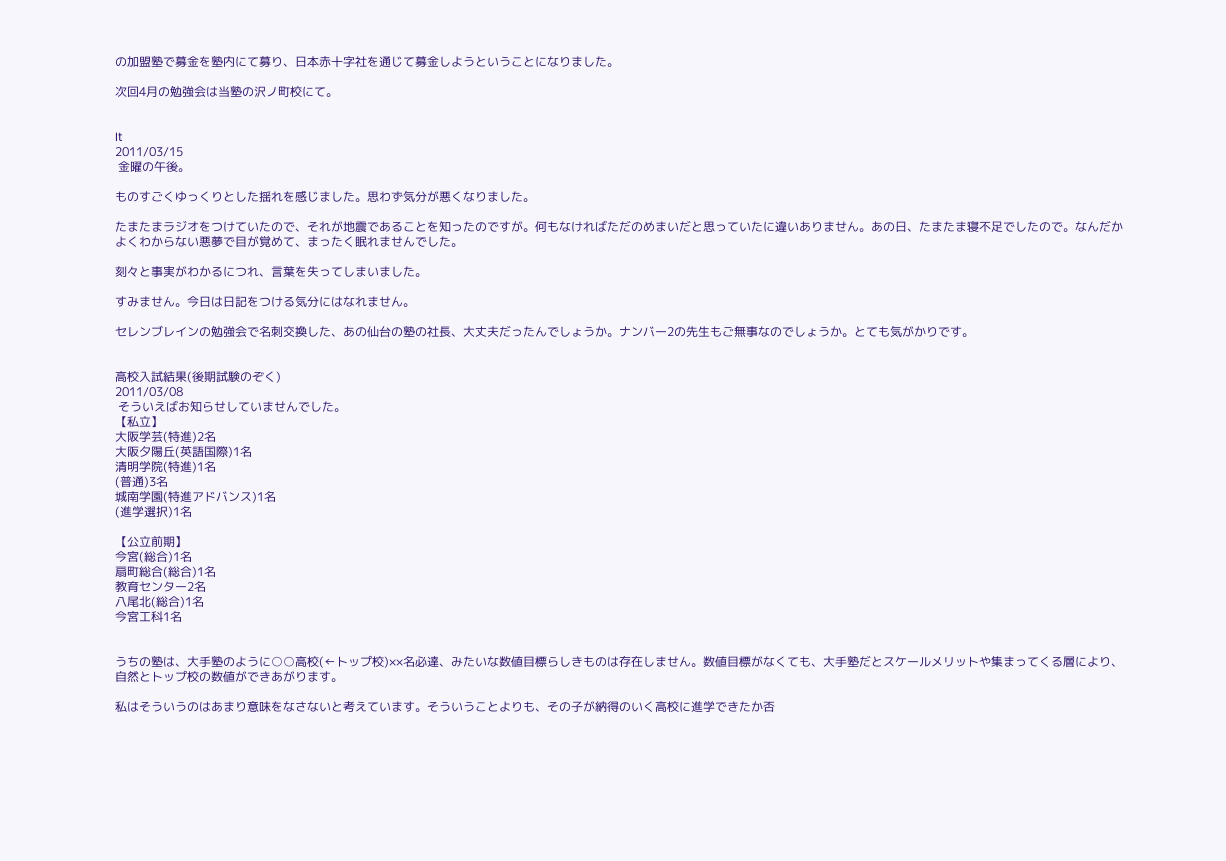の加盟塾で募金を塾内にて募り、日本赤十字社を通じて募金しようということになりました。

次回4月の勉強会は当塾の沢ノ町校にて。


It
2011/03/15
 金曜の午後。

ものすごくゆっくりとした揺れを感じました。思わず気分が悪くなりました。

たまたまラジオをつけていたので、それが地震であることを知ったのですが。何もなければただのめまいだと思っていたに違いありません。あの日、たまたま寝不足でしたので。なんだかよくわからない悪夢で目が覚めて、まったく眠れませんでした。

刻々と事実がわかるにつれ、言葉を失ってしまいました。

すみません。今日は日記をつける気分にはなれません。

セレンブレインの勉強会で名刺交換した、あの仙台の塾の社長、大丈夫だったんでしょうか。ナンバー2の先生もご無事なのでしょうか。とても気がかりです。


高校入試結果(後期試験のぞく)
2011/03/08
 そういえばお知らせしていませんでした。
【私立】
大阪学芸(特進)2名
大阪夕陽丘(英語国際)1名
清明学院(特進)1名
(普通)3名
城南学園(特進アドバンス)1名
(進学選択)1名

【公立前期】
今宮(総合)1名
扇町総合(総合)1名
教育センター2名
八尾北(総合)1名
今宮工科1名


うちの塾は、大手塾のように○○高校(←トップ校)××名必達、みたいな数値目標らしきものは存在しません。数値目標がなくても、大手塾だとスケールメリットや集まってくる層により、自然とトップ校の数値ができあがります。

私はそういうのはあまり意味をなさないと考えています。そういうことよりも、その子が納得のいく高校に進学できたか否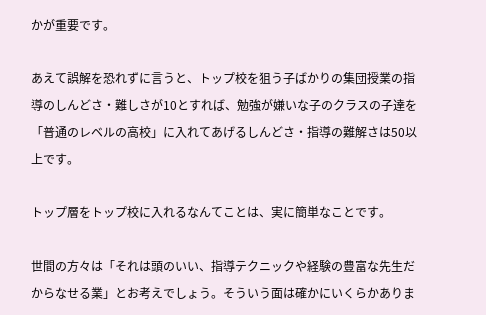かが重要です。

あえて誤解を恐れずに言うと、トップ校を狙う子ばかりの集団授業の指導のしんどさ・難しさが10とすれば、勉強が嫌いな子のクラスの子達を「普通のレベルの高校」に入れてあげるしんどさ・指導の難解さは50以上です。

トップ層をトップ校に入れるなんてことは、実に簡単なことです。

世間の方々は「それは頭のいい、指導テクニックや経験の豊富な先生だからなせる業」とお考えでしょう。そういう面は確かにいくらかありま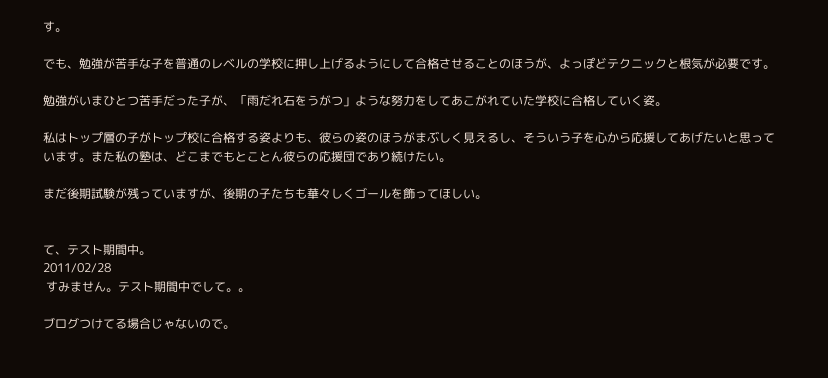す。

でも、勉強が苦手な子を普通のレベルの学校に押し上げるようにして合格させることのほうが、よっぽどテクニックと根気が必要です。

勉強がいまひとつ苦手だった子が、「雨だれ石をうがつ」ような努力をしてあこがれていた学校に合格していく姿。

私はトップ層の子がトップ校に合格する姿よりも、彼らの姿のほうがまぶしく見えるし、そういう子を心から応援してあげたいと思っています。また私の塾は、どこまでもとことん彼らの応援団であり続けたい。

まだ後期試験が残っていますが、後期の子たちも華々しくゴールを飾ってほしい。


て、テスト期間中。
2011/02/28
 すみません。テスト期間中でして。。

ブログつけてる場合じゃないので。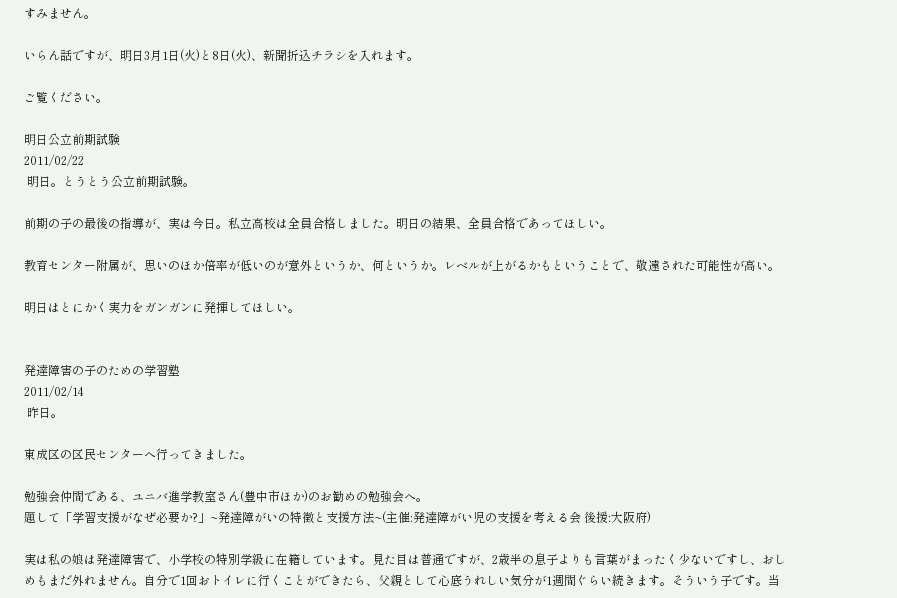すみません。

いらん話ですが、明日3月1日(火)と8日(火)、新聞折込チラシを入れます。

ご覧ください。

明日公立前期試験
2011/02/22
 明日。とうとう公立前期試験。

前期の子の最後の指導が、実は今日。私立高校は全員合格しました。明日の結果、全員合格であってほしい。

教育センター附属が、思いのほか倍率が低いのが意外というか、何というか。レベルが上がるかもということで、敬遠された可能性が高い。

明日はとにかく実力をガンガンに発揮してほしい。


発達障害の子のための学習塾
2011/02/14
 昨日。

東成区の区民センターへ行ってきました。

勉強会仲間である、ユニバ進学教室さん(豊中市ほか)のお勧めの勉強会へ。
題して「学習支援がなぜ必要か?」~発達障がいの特徴と支援方法~(主催:発達障がい児の支援を考える会 後援:大阪府)

実は私の娘は発達障害で、小学校の特別学級に在籍しています。見た目は普通ですが、2歳半の息子よりも言葉がまったく少ないですし、おしめもまだ外れません。自分で1回おトイレに行くことができたら、父親として心底うれしい気分が1週間ぐらい続きます。そういう子です。当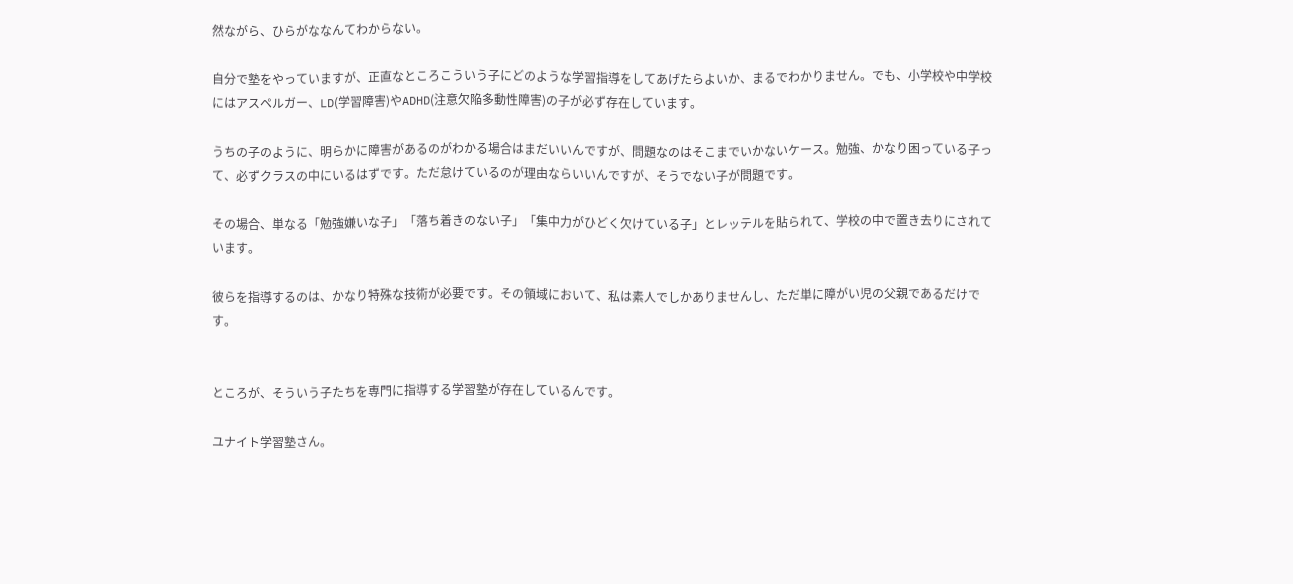然ながら、ひらがななんてわからない。

自分で塾をやっていますが、正直なところこういう子にどのような学習指導をしてあげたらよいか、まるでわかりません。でも、小学校や中学校にはアスペルガー、LD(学習障害)やADHD(注意欠陥多動性障害)の子が必ず存在しています。

うちの子のように、明らかに障害があるのがわかる場合はまだいいんですが、問題なのはそこまでいかないケース。勉強、かなり困っている子って、必ずクラスの中にいるはずです。ただ怠けているのが理由ならいいんですが、そうでない子が問題です。

その場合、単なる「勉強嫌いな子」「落ち着きのない子」「集中力がひどく欠けている子」とレッテルを貼られて、学校の中で置き去りにされています。

彼らを指導するのは、かなり特殊な技術が必要です。その領域において、私は素人でしかありませんし、ただ単に障がい児の父親であるだけです。


ところが、そういう子たちを専門に指導する学習塾が存在しているんです。

ユナイト学習塾さん。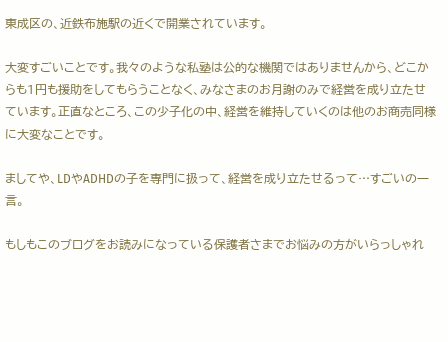東成区の、近鉄布施駅の近くで開業されています。

大変すごいことです。我々のような私塾は公的な機関ではありませんから、どこからも1円も援助をしてもらうことなく、みなさまのお月謝のみで経営を成り立たせています。正直なところ、この少子化の中、経営を維持していくのは他のお商売同様に大変なことです。

ましてや、LDやADHDの子を専門に扱って、経営を成り立たせるって…すごいの一言。

もしもこのブログをお読みになっている保護者さまでお悩みの方がいらっしゃれ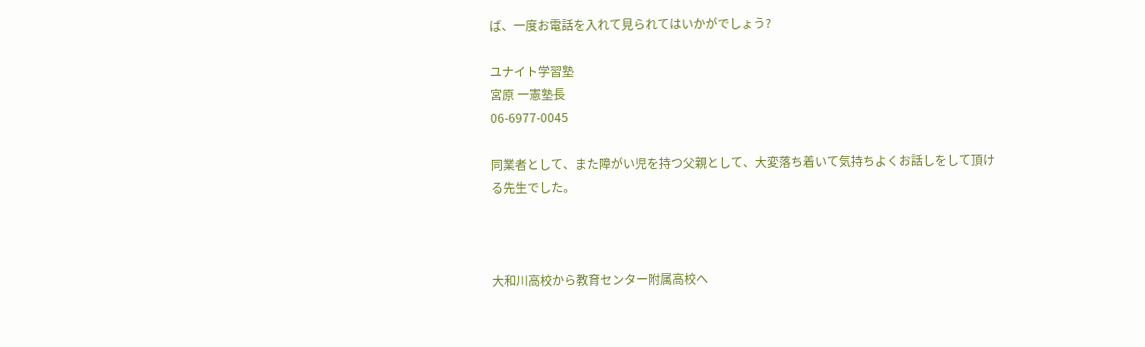ば、一度お電話を入れて見られてはいかがでしょう?

ユナイト学習塾
宮原 一憲塾長
06-6977-0045

同業者として、また障がい児を持つ父親として、大変落ち着いて気持ちよくお話しをして頂ける先生でした。



大和川高校から教育センター附属高校へ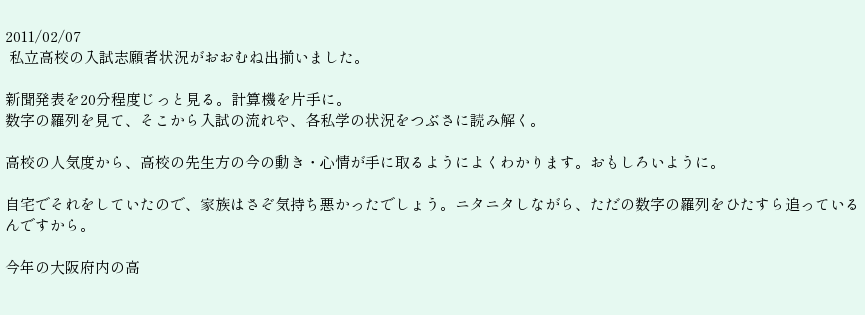2011/02/07
 私立高校の入試志願者状況がおおむね出揃いました。

新聞発表を20分程度じっと見る。計算機を片手に。
数字の羅列を見て、そこから入試の流れや、各私学の状況をつぶさに読み解く。

高校の人気度から、高校の先生方の今の動き・心情が手に取るようによくわかります。おもしろいように。

自宅でそれをしていたので、家族はさぞ気持ち悪かったでしょう。ニタニタしながら、ただの数字の羅列をひたすら追っているんですから。

今年の大阪府内の高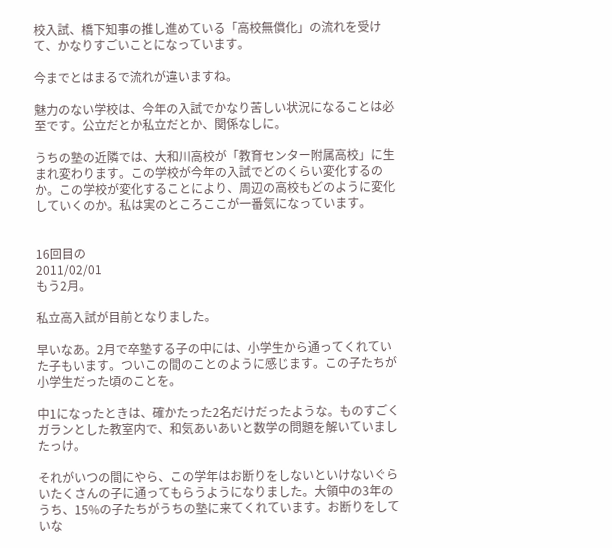校入試、橋下知事の推し進めている「高校無償化」の流れを受けて、かなりすごいことになっています。

今までとはまるで流れが違いますね。

魅力のない学校は、今年の入試でかなり苦しい状況になることは必至です。公立だとか私立だとか、関係なしに。

うちの塾の近隣では、大和川高校が「教育センター附属高校」に生まれ変わります。この学校が今年の入試でどのくらい変化するのか。この学校が変化することにより、周辺の高校もどのように変化していくのか。私は実のところここが一番気になっています。


16回目の
2011/02/01
もう2月。

私立高入試が目前となりました。

早いなあ。2月で卒塾する子の中には、小学生から通ってくれていた子もいます。ついこの間のことのように感じます。この子たちが小学生だった頃のことを。

中1になったときは、確かたった2名だけだったような。ものすごくガランとした教室内で、和気あいあいと数学の問題を解いていましたっけ。

それがいつの間にやら、この学年はお断りをしないといけないぐらいたくさんの子に通ってもらうようになりました。大領中の3年のうち、15%の子たちがうちの塾に来てくれています。お断りをしていな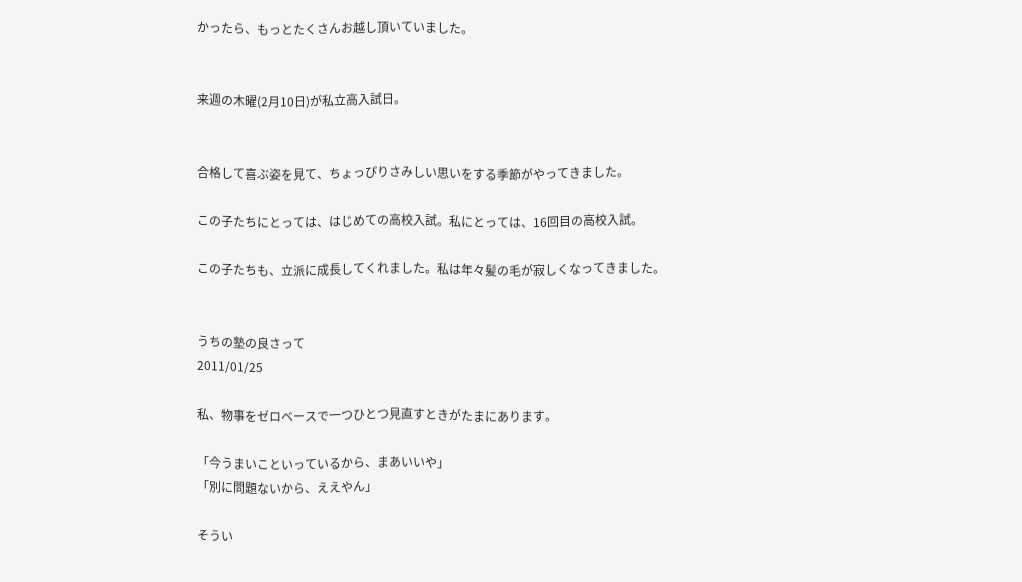かったら、もっとたくさんお越し頂いていました。


来週の木曜(2月10日)が私立高入試日。


合格して喜ぶ姿を見て、ちょっぴりさみしい思いをする季節がやってきました。

この子たちにとっては、はじめての高校入試。私にとっては、16回目の高校入試。

この子たちも、立派に成長してくれました。私は年々髪の毛が寂しくなってきました。


うちの塾の良さって
2011/01/25

私、物事をゼロベースで一つひとつ見直すときがたまにあります。

「今うまいこといっているから、まあいいや」
「別に問題ないから、ええやん」

そうい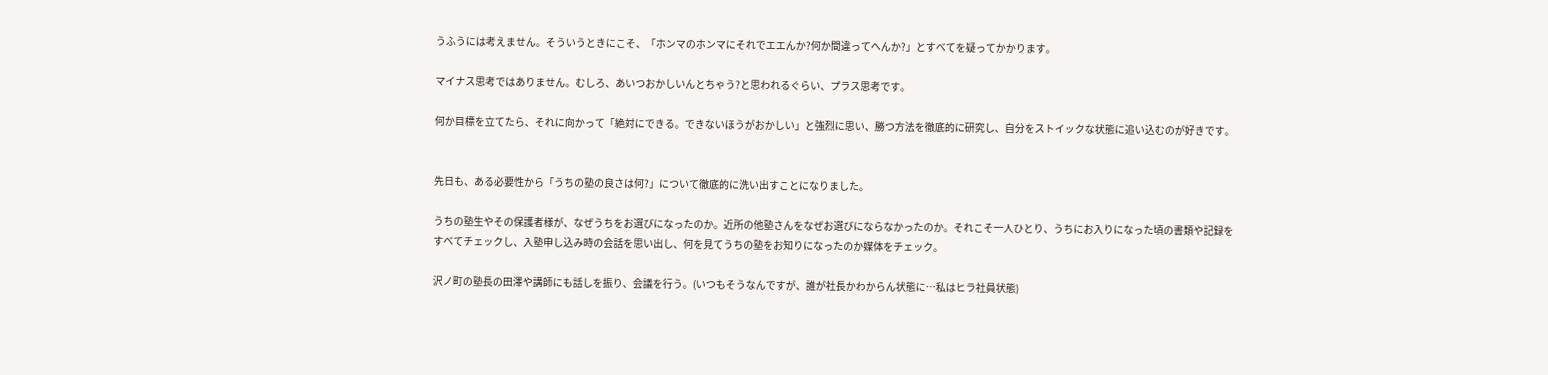うふうには考えません。そういうときにこそ、「ホンマのホンマにそれでエエんか?何か間違ってへんか?」とすべてを疑ってかかります。

マイナス思考ではありません。むしろ、あいつおかしいんとちゃう?と思われるぐらい、プラス思考です。

何か目標を立てたら、それに向かって「絶対にできる。できないほうがおかしい」と強烈に思い、勝つ方法を徹底的に研究し、自分をストイックな状態に追い込むのが好きです。


先日も、ある必要性から「うちの塾の良さは何?」について徹底的に洗い出すことになりました。

うちの塾生やその保護者様が、なぜうちをお選びになったのか。近所の他塾さんをなぜお選びにならなかったのか。それこそ一人ひとり、うちにお入りになった頃の書類や記録をすべてチェックし、入塾申し込み時の会話を思い出し、何を見てうちの塾をお知りになったのか媒体をチェック。

沢ノ町の塾長の田澤や講師にも話しを振り、会議を行う。(いつもそうなんですが、誰が社長かわからん状態に…私はヒラ社員状態)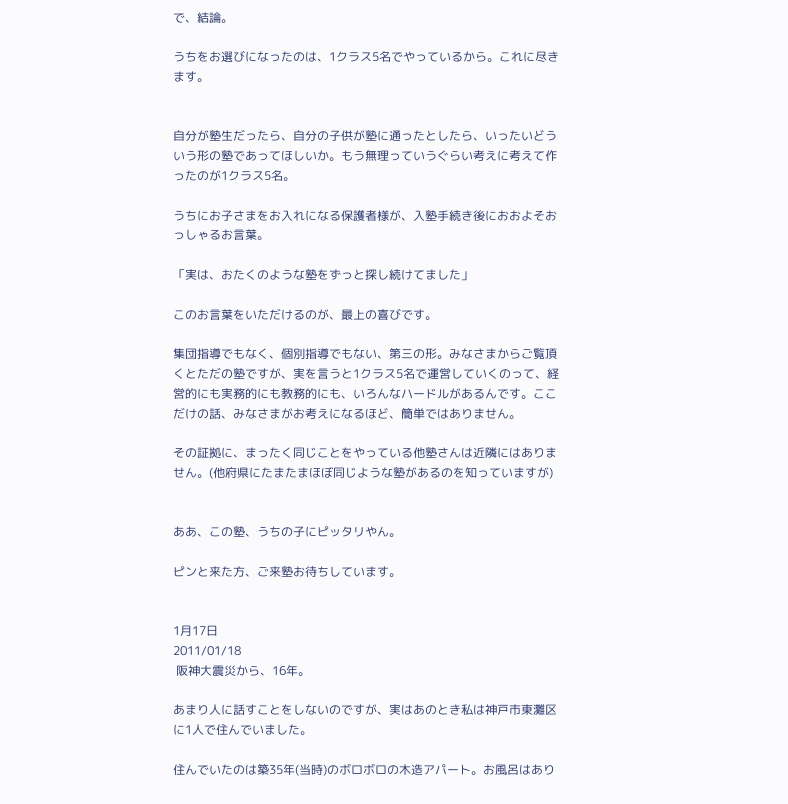で、結論。

うちをお選びになったのは、1クラス5名でやっているから。これに尽きます。


自分が塾生だったら、自分の子供が塾に通ったとしたら、いったいどういう形の塾であってほしいか。もう無理っていうぐらい考えに考えて作ったのが1クラス5名。

うちにお子さまをお入れになる保護者様が、入塾手続き後におおよそおっしゃるお言葉。

「実は、おたくのような塾をずっと探し続けてました」

このお言葉をいただけるのが、最上の喜びです。

集団指導でもなく、個別指導でもない、第三の形。みなさまからご覧頂くとただの塾ですが、実を言うと1クラス5名で運営していくのって、経営的にも実務的にも教務的にも、いろんなハードルがあるんです。ここだけの話、みなさまがお考えになるほど、簡単ではありません。

その証拠に、まったく同じことをやっている他塾さんは近隣にはありません。(他府県にたまたまほぼ同じような塾があるのを知っていますが)


ああ、この塾、うちの子にピッタリやん。

ピンと来た方、ご来塾お待ちしています。


1月17日
2011/01/18
 阪神大震災から、16年。

あまり人に話すことをしないのですが、実はあのとき私は神戸市東灘区に1人で住んでいました。

住んでいたのは築35年(当時)のボロボロの木造アパート。お風呂はあり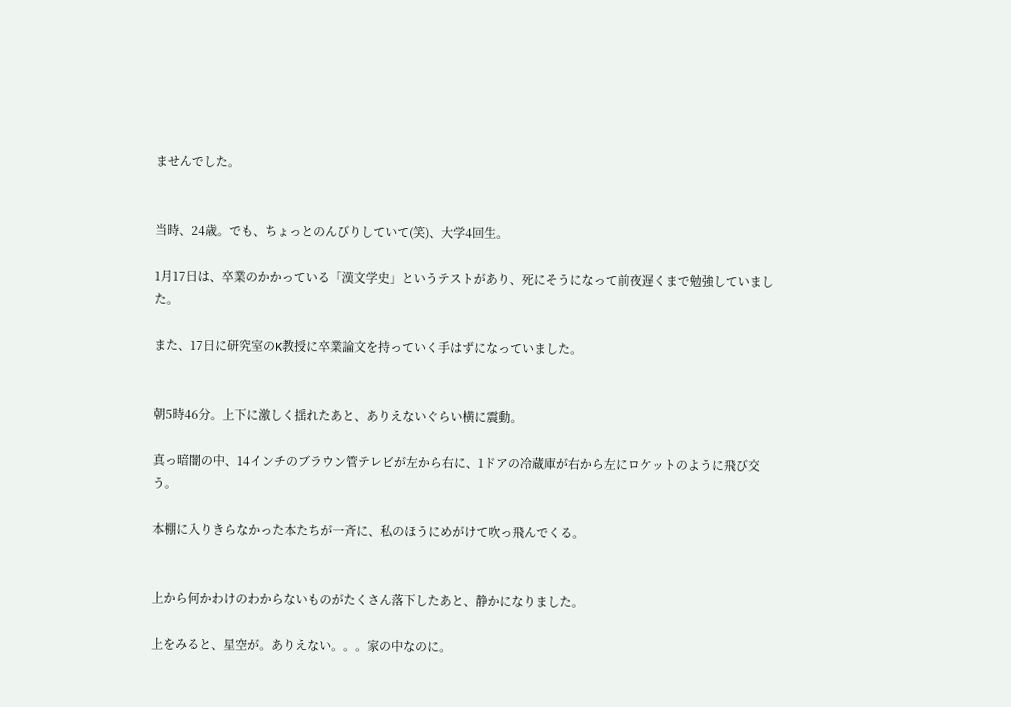ませんでした。


当時、24歳。でも、ちょっとのんびりしていて(笑)、大学4回生。

1月17日は、卒業のかかっている「漢文学史」というテストがあり、死にそうになって前夜遅くまで勉強していました。

また、17日に研究室のK教授に卒業論文を持っていく手はずになっていました。


朝5時46分。上下に激しく揺れたあと、ありえないぐらい横に震動。

真っ暗闇の中、14インチのブラウン管テレビが左から右に、1ドアの冷蔵庫が右から左にロケットのように飛び交う。

本棚に入りきらなかった本たちが一斉に、私のほうにめがけて吹っ飛んでくる。


上から何かわけのわからないものがたくさん落下したあと、静かになりました。

上をみると、星空が。ありえない。。。家の中なのに。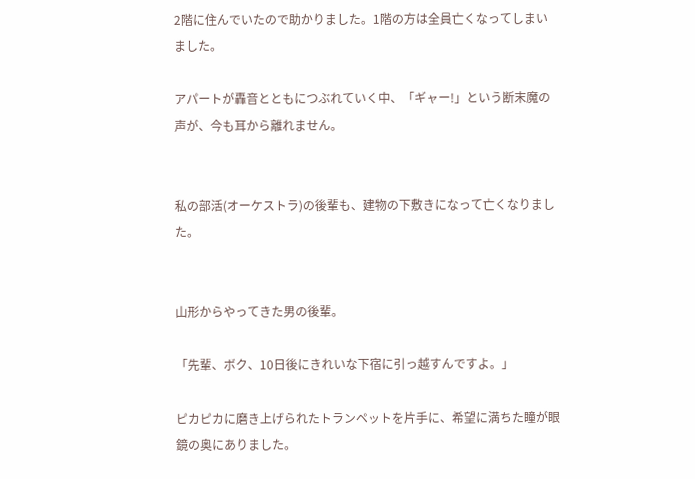2階に住んでいたので助かりました。1階の方は全員亡くなってしまいました。

アパートが轟音とともにつぶれていく中、「ギャー!」という断末魔の声が、今も耳から離れません。


私の部活(オーケストラ)の後輩も、建物の下敷きになって亡くなりました。


山形からやってきた男の後輩。

「先輩、ボク、10日後にきれいな下宿に引っ越すんですよ。」

ピカピカに磨き上げられたトランペットを片手に、希望に満ちた瞳が眼鏡の奥にありました。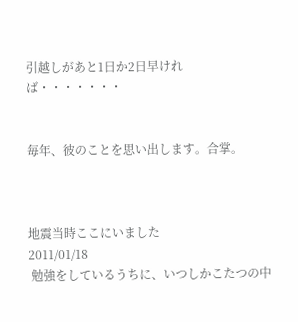引越しがあと1日か2日早ければ・・・・・・・


毎年、彼のことを思い出します。合掌。



地震当時ここにいました
2011/01/18
 勉強をしているうちに、いつしかこたつの中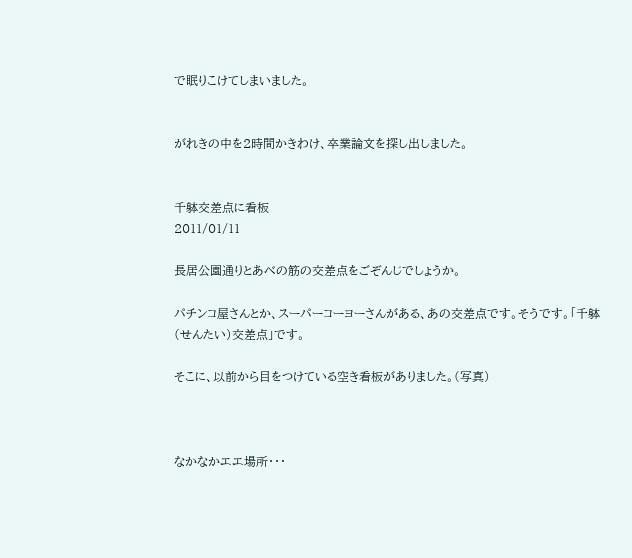で眠りこけてしまいました。


がれきの中を2時間かきわけ、卒業論文を探し出しました。


千躰交差点に看板
2011/01/11

長居公園通りとあべの筋の交差点をごぞんじでしょうか。

パチンコ屋さんとか、スーパーコーヨーさんがある、あの交差点です。そうです。「千躰(せんたい)交差点」です。

そこに、以前から目をつけている空き看板がありました。(写真)



なかなかエエ場所・・・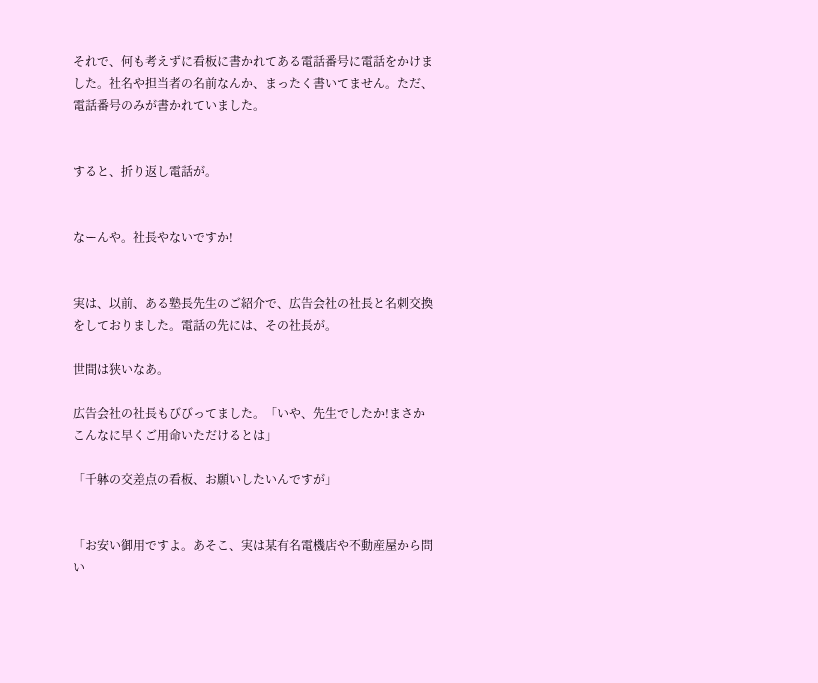それで、何も考えずに看板に書かれてある電話番号に電話をかけました。社名や担当者の名前なんか、まったく書いてません。ただ、電話番号のみが書かれていました。


すると、折り返し電話が。


なーんや。社長やないですか!


実は、以前、ある塾長先生のご紹介で、広告会社の社長と名刺交換をしておりました。電話の先には、その社長が。

世間は狭いなあ。

広告会社の社長もびびってました。「いや、先生でしたか!まさかこんなに早くご用命いただけるとは」

「千躰の交差点の看板、お願いしたいんですが」


「お安い御用ですよ。あそこ、実は某有名電機店や不動産屋から問い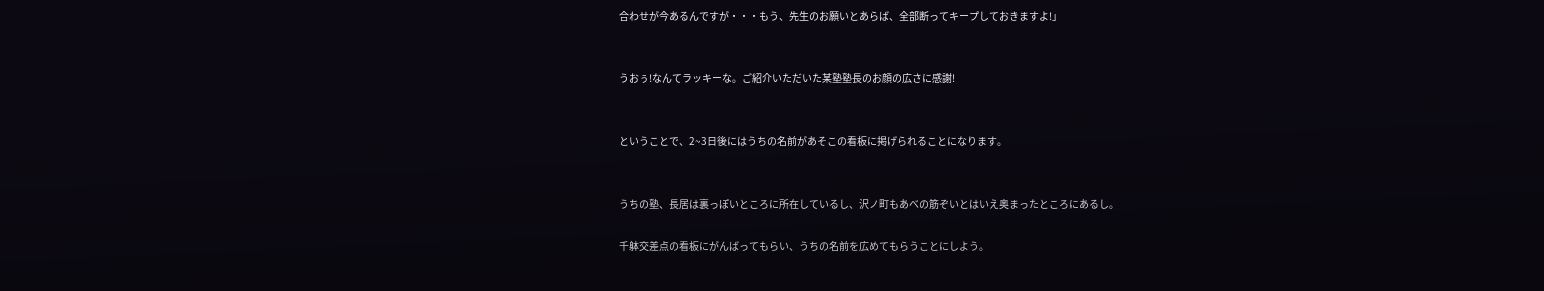合わせが今あるんですが・・・もう、先生のお願いとあらば、全部断ってキープしておきますよ!」


うおぅ!なんてラッキーな。ご紹介いただいた某塾塾長のお顔の広さに感謝!


ということで、2~3日後にはうちの名前があそこの看板に掲げられることになります。


うちの塾、長居は裏っぽいところに所在しているし、沢ノ町もあべの筋ぞいとはいえ奥まったところにあるし。

千躰交差点の看板にがんばってもらい、うちの名前を広めてもらうことにしよう。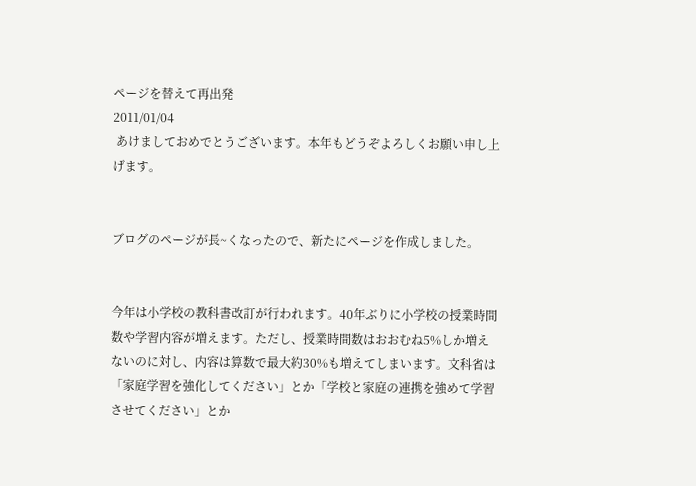ページを替えて再出発
2011/01/04
 あけましておめでとうございます。本年もどうぞよろしくお願い申し上げます。


ブログのページが長~くなったので、新たにページを作成しました。


今年は小学校の教科書改訂が行われます。40年ぶりに小学校の授業時間数や学習内容が増えます。ただし、授業時間数はおおむね5%しか増えないのに対し、内容は算数で最大約30%も増えてしまいます。文科省は「家庭学習を強化してください」とか「学校と家庭の連携を強めて学習させてください」とか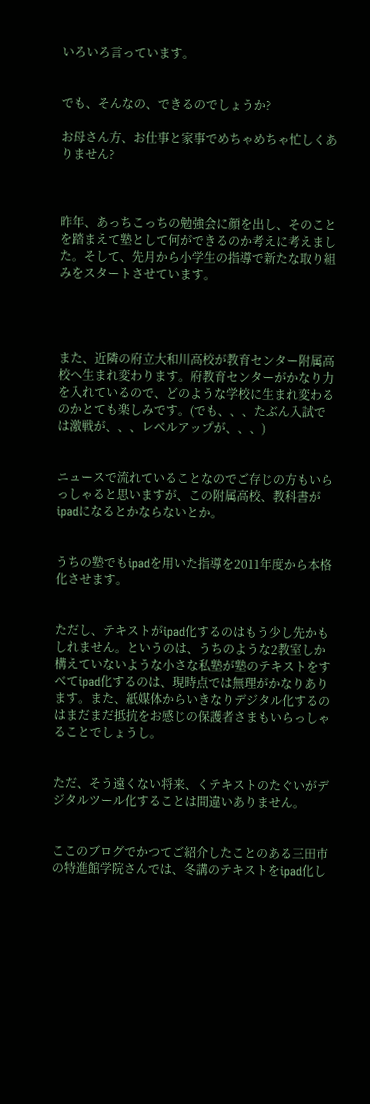いろいろ言っています。


でも、そんなの、できるのでしょうか?

お母さん方、お仕事と家事でめちゃめちゃ忙しくありません?



昨年、あっちこっちの勉強会に顔を出し、そのことを踏まえて塾として何ができるのか考えに考えました。そして、先月から小学生の指導で新たな取り組みをスタートさせています。




また、近隣の府立大和川高校が教育センター附属高校へ生まれ変わります。府教育センターがかなり力を入れているので、どのような学校に生まれ変わるのかとても楽しみです。(でも、、、たぶん入試では激戦が、、、レベルアップが、、、)


ニュースで流れていることなのでご存じの方もいらっしゃると思いますが、この附属高校、教科書がipadになるとかならないとか。


うちの塾でもipadを用いた指導を2011年度から本格化させます。


ただし、テキストがipad化するのはもう少し先かもしれません。というのは、うちのような2教室しか構えていないような小さな私塾が塾のテキストをすべてipad化するのは、現時点では無理がかなりあります。また、紙媒体からいきなりデジタル化するのはまだまだ抵抗をお感じの保護者さまもいらっしゃることでしょうし。


ただ、そう遠くない将来、くテキストのたぐいがデジタルツール化することは間違いありません。


ここのブログでかつてご紹介したことのある三田市の特進館学院さんでは、冬講のテキストをipad化し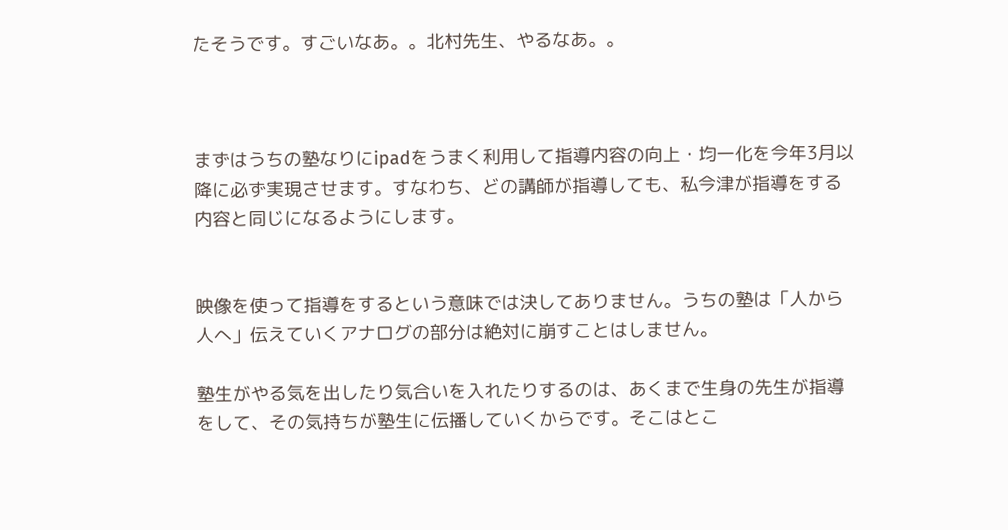たそうです。すごいなあ。。北村先生、やるなあ。。



まずはうちの塾なりにipadをうまく利用して指導内容の向上・均一化を今年3月以降に必ず実現させます。すなわち、どの講師が指導しても、私今津が指導をする内容と同じになるようにします。


映像を使って指導をするという意味では決してありません。うちの塾は「人から人へ」伝えていくアナログの部分は絶対に崩すことはしません。

塾生がやる気を出したり気合いを入れたりするのは、あくまで生身の先生が指導をして、その気持ちが塾生に伝播していくからです。そこはとこ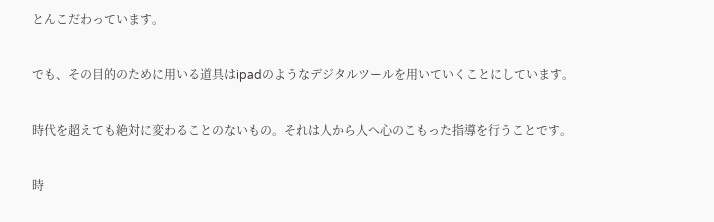とんこだわっています。

でも、その目的のために用いる道具はipadのようなデジタルツールを用いていくことにしています。

時代を超えても絶対に変わることのないもの。それは人から人へ心のこもった指導を行うことです。

時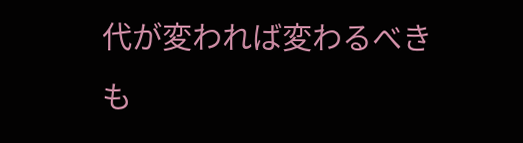代が変われば変わるべきも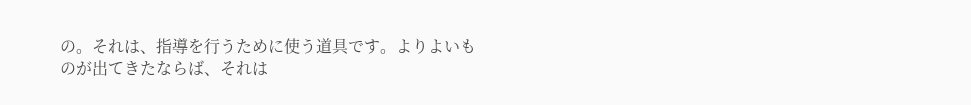の。それは、指導を行うために使う道具です。よりよいものが出てきたならば、それは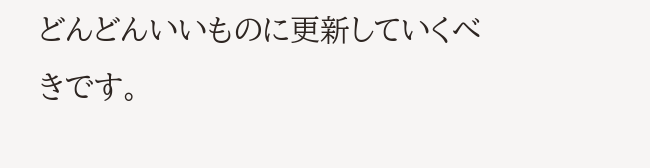どんどんいいものに更新していくべきです。